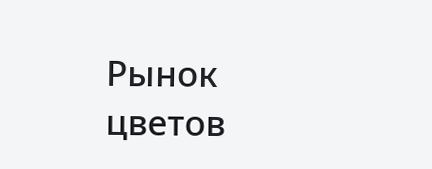Рынок цветов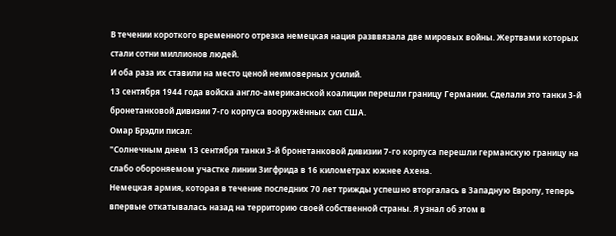В течении короткого временного отрезка немецкая нация разввязала две мировых войны. Жертвами которых стали сотни миллионов людей.
И оба раза их ставили на место ценой неимоверных усилий.
13 сентября 1944 года войска англо-американской коалиции перешли границу Германии. Сделали это танки 3-й бронетанковой дивизии 7-го корпуса вооружённых сил США.
Омар Брэдли писал:
"Солнечным днем 13 сентября танки 3-й бронетанковой дивизии 7-го корпуса перешли германскую границу на слабо обороняемом участке линии Зигфрида в 16 километрах южнее Ахена.
Немецкая армия, которая в течение последних 70 лет трижды успешно вторгалась в Западную Европу, теперь впервые откатывалась назад на территорию своей собственной страны. Я узнал об этом в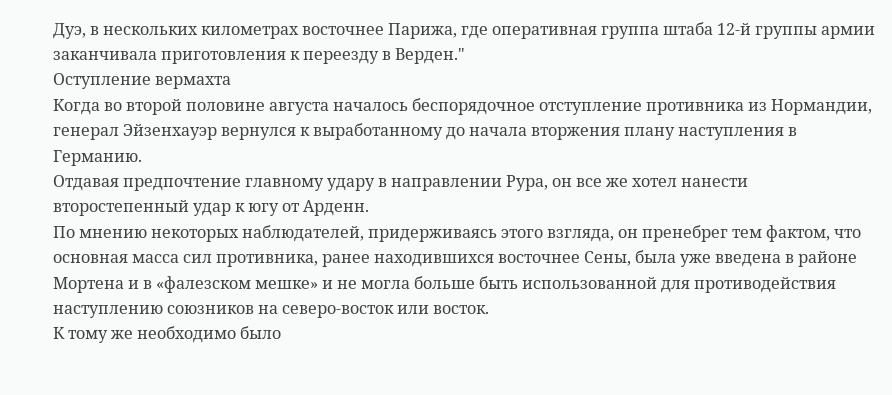Дуэ, в нескольких километрах восточнее Парижа, где оперативная группа штаба 12-й группы армии заканчивала приготовления к переезду в Верден."
Оступление вермахта
Когда во второй половине августа началось беспорядочное отступление противника из Нормандии, генерал Эйзенхауэр вернулся к выработанному до начала вторжения плану наступления в Германию.
Отдавая предпочтение главному удару в направлении Рура, он все же хотел нанести второстепенный удар к югу от Арденн.
По мнению некоторых наблюдателей, придерживаясь этого взгляда, он пренебрег тем фактом, что основная масса сил противника, ранее находившихся восточнее Сены, была уже введена в районе Мортена и в «фалезском мешке» и не могла больше быть использованной для противодействия наступлению союзников на северо-восток или восток.
К тому же необходимо было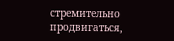стремительно продвигаться,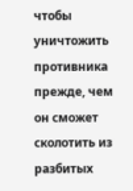чтобы уничтожить противника прежде, чем он сможет сколотить из разбитых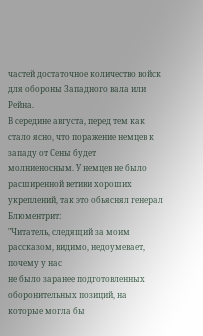частей достаточное количество войск для обороны Западного вала или Рейна.
В середине августа, перед тем как стало ясно, что поражение немцев к западу от Сены будет молниеносным. У немцев не было расширенной ветиви хороших укреплений, так это обьяснял генерал Блюментрит:
"Читатель, следящий за моим рассказом, видимо, недоумевает, почему у нас
не было заранее подготовленных оборонительных позиций, на которые могла бы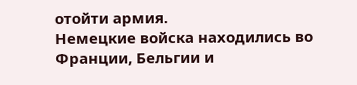отойти армия.
Немецкие войска находились во Франции, Бельгии и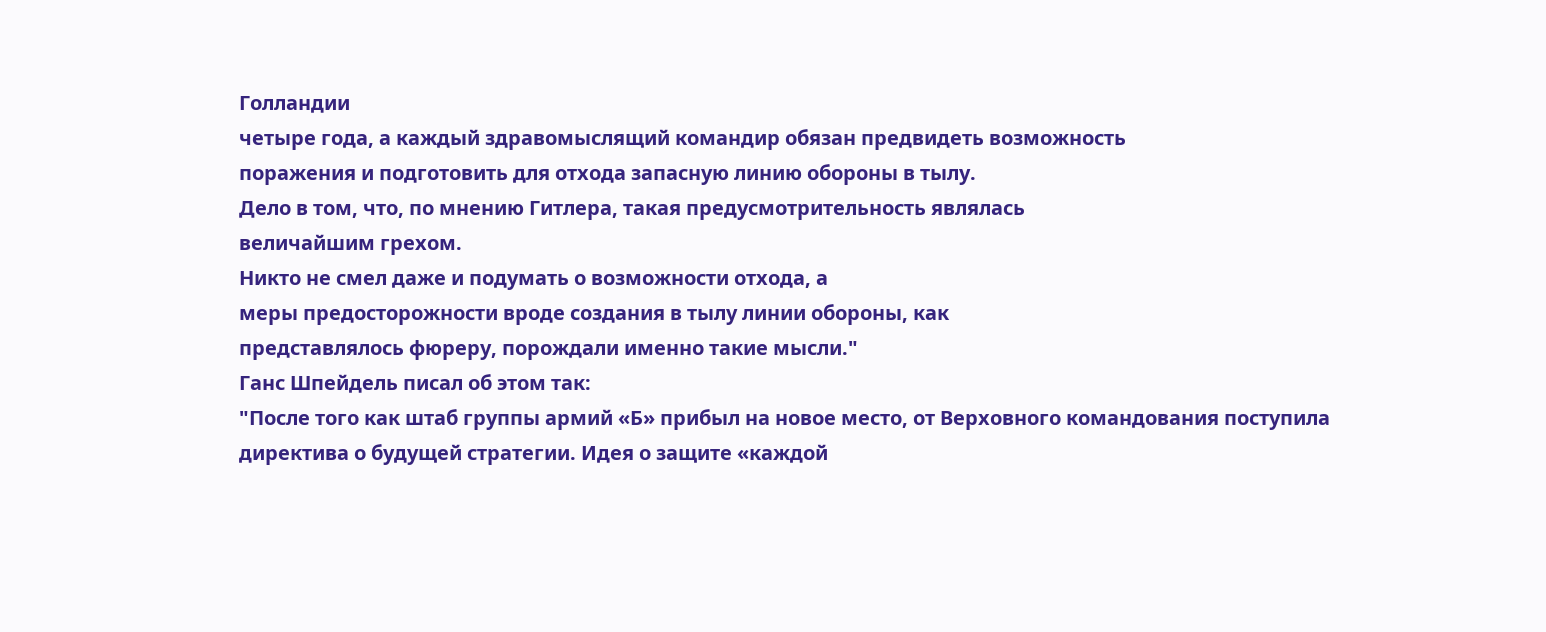Голландии
четыре года, а каждый здравомыслящий командир обязан предвидеть возможность
поражения и подготовить для отхода запасную линию обороны в тылу.
Дело в том, что, по мнению Гитлера, такая предусмотрительность являлась
величайшим грехом.
Никто не смел даже и подумать о возможности отхода, а
меры предосторожности вроде создания в тылу линии обороны, как
представлялось фюреру, порождали именно такие мысли."
Ганс Шпейдель писал об этом так:
"После того как штаб группы армий «Б» прибыл на новое место, от Верховного командования поступила директива о будущей стратегии. Идея о защите «каждой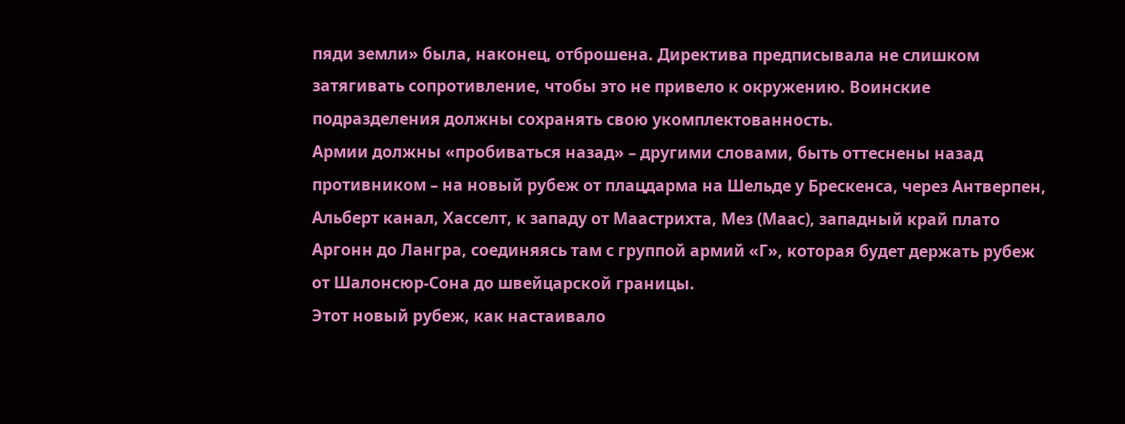пяди земли» была, наконец, отброшена. Директива предписывала не слишком затягивать сопротивление, чтобы это не привело к окружению. Воинские подразделения должны сохранять свою укомплектованность.
Армии должны «пробиваться назад» – другими словами, быть оттеснены назад противником – на новый рубеж от плацдарма на Шельде у Брескенса, через Антверпен, Альберт канал, Хасселт, к западу от Маастрихта, Мез (Маас), западный край плато Аргонн до Лангра, соединяясь там с группой армий «Г», которая будет держать рубеж от Шалонсюр-Сона до швейцарской границы.
Этот новый рубеж, как настаивало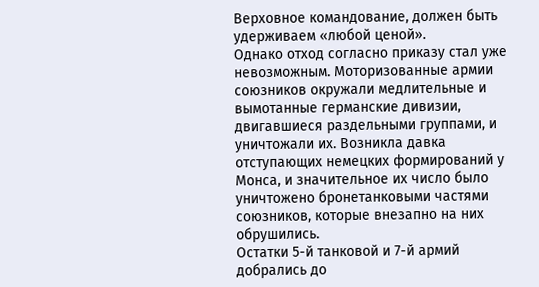Верховное командование, должен быть удерживаем «любой ценой».
Однако отход согласно приказу стал уже невозможным. Моторизованные армии союзников окружали медлительные и вымотанные германские дивизии, двигавшиеся раздельными группами, и уничтожали их. Возникла давка отступающих немецких формирований у Монса, и значительное их число было уничтожено бронетанковыми частями союзников, которые внезапно на них обрушились.
Остатки 5-й танковой и 7-й армий добрались до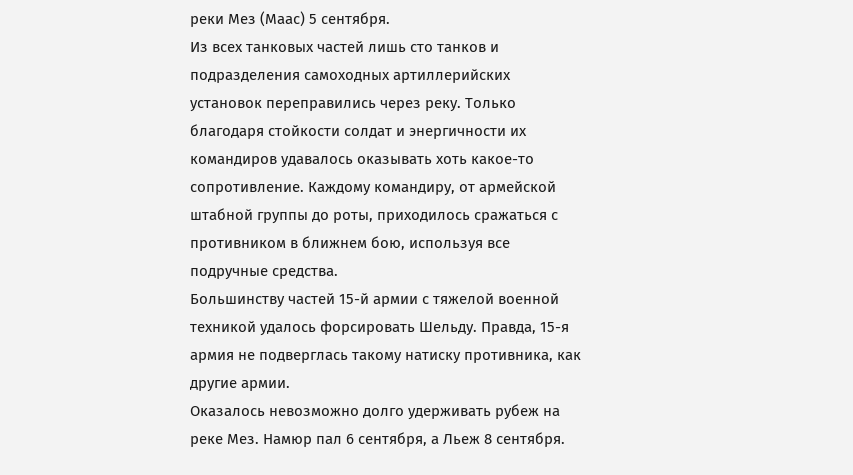реки Мез (Маас) 5 сентября.
Из всех танковых частей лишь сто танков и подразделения самоходных артиллерийских установок переправились через реку. Только благодаря стойкости солдат и энергичности их командиров удавалось оказывать хоть какое-то сопротивление. Каждому командиру, от армейской штабной группы до роты, приходилось сражаться с противником в ближнем бою, используя все подручные средства.
Большинству частей 15-й армии с тяжелой военной техникой удалось форсировать Шельду. Правда, 15-я армия не подверглась такому натиску противника, как другие армии.
Оказалось невозможно долго удерживать рубеж на реке Мез. Намюр пал 6 сентября, а Льеж 8 сентября.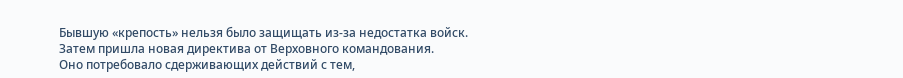Бывшую «крепость» нельзя было защищать из-за недостатка войск.
Затем пришла новая директива от Верховного командования.
Оно потребовало сдерживающих действий с тем,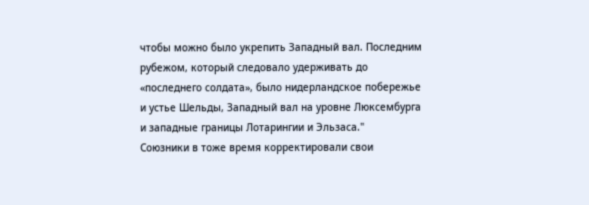чтобы можно было укрепить Западный вал. Последним рубежом, который следовало удерживать до «последнего солдата», было нидерландское побережье и устье Шельды, Западный вал на уровне Люксембурга и западные границы Лотарингии и Эльзаса."
Союзники в тоже время корректировали свои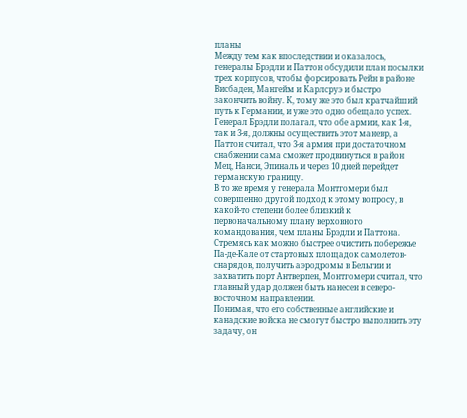планы
Между тем как впоследствии и оказалось, генералы Брэдли и Паттон обсудили план посылки трех корпусов, чтобы форсировать Рейн в районе Висбаден, Мангейм и Карлсруэ и быстро закончить войну. К, тому же это был кратчайший путь к Германии, и уже это одно обещало успех. Генерал Брэдли полагал, что обе армии, как 1-я, так и 3-я, должны осуществить этот маневр, а Паттон считал, что 3-я армия при достаточном снабжении сама сможет продвинуться в район Мец, Нанси, Эпиналь и через 10 дней перейдет германскую границу.
В то же время у генерала Монтгомери был совершенно другой подход к этому вопросу, в какой-то степени более близкий к первоначальному плану верховного командования, чем планы Брэдли и Паттона. Стремясь как можно быстрее очистить побережье Па-де-Кале от стартовых площадок самолетов-снарядов, получить аэродромы в Бельгии и захватить порт Антверпен, Монтгомери считал, что главный удар должен быть нанесен в северо-восточном направлении.
Понимая, что его собственные английские и канадские войска не смогут быстро выполнить эту задачу, он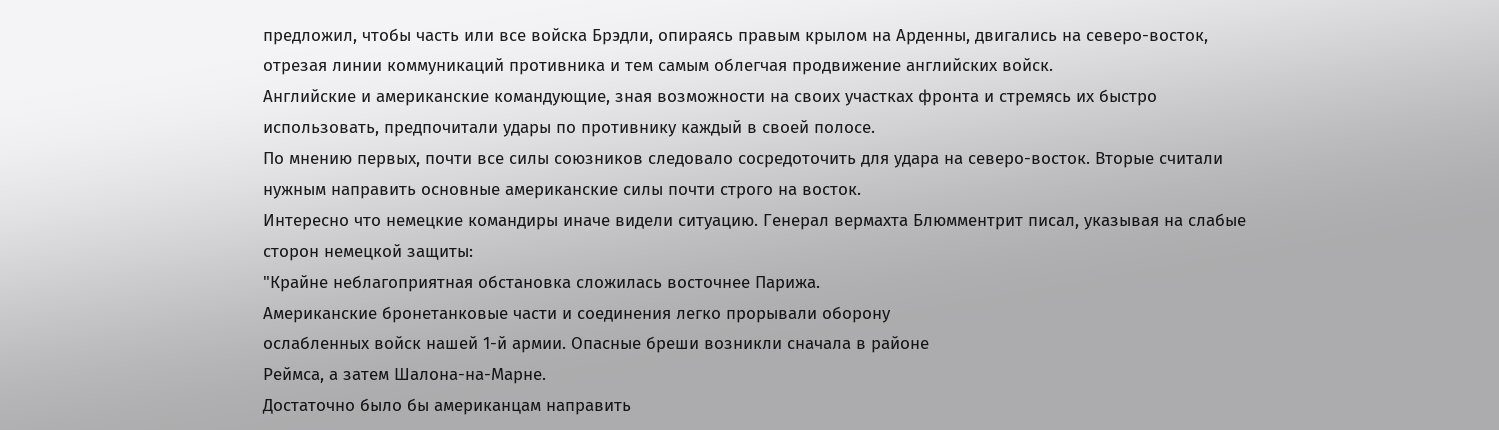предложил, чтобы часть или все войска Брэдли, опираясь правым крылом на Арденны, двигались на северо-восток, отрезая линии коммуникаций противника и тем самым облегчая продвижение английских войск.
Английские и американские командующие, зная возможности на своих участках фронта и стремясь их быстро использовать, предпочитали удары по противнику каждый в своей полосе.
По мнению первых, почти все силы союзников следовало сосредоточить для удара на северо-восток. Вторые считали нужным направить основные американские силы почти строго на восток.
Интересно что немецкие командиры иначе видели ситуацию. Генерал вермахта Блюмментрит писал, указывая на слабые сторон немецкой защиты:
"Крайне неблагоприятная обстановка сложилась восточнее Парижа.
Американские бронетанковые части и соединения легко прорывали оборону
ослабленных войск нашей 1-й армии. Опасные бреши возникли сначала в районе
Реймса, а затем Шалона-на-Марне.
Достаточно было бы американцам направить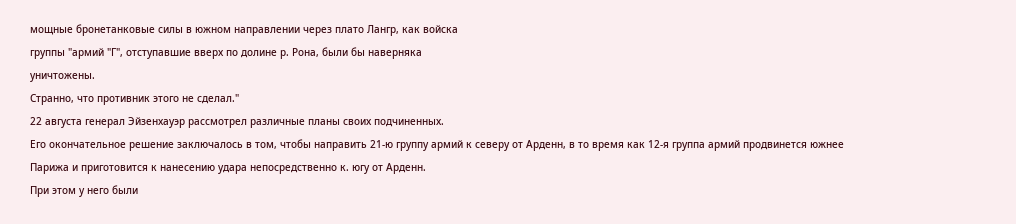мощные бронетанковые силы в южном направлении через плато Лангр, как войска
группы "армий "Г", отступавшие вверх по долине р. Рона, были бы наверняка
уничтожены.
Странно, что противник этого не сделал."
22 августа генерал Эйзенхауэр рассмотрел различные планы своих подчиненных.
Его окончательное решение заключалось в том, чтобы направить 21-ю группу армий к северу от Арденн, в то время как 12-я группа армий продвинется южнее Парижа и приготовится к нанесению удара непосредственно к. югу от Арденн.
При этом у него были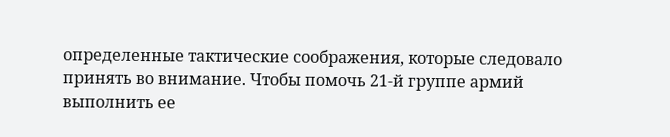определенные тактические соображения, которые следовало принять во внимание. Чтобы помочь 21-й группе армий выполнить ее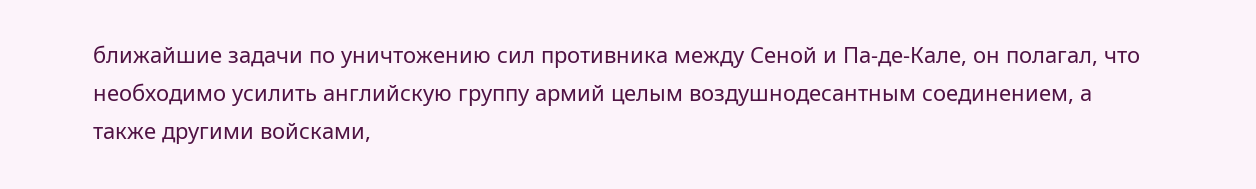ближайшие задачи по уничтожению сил противника между Сеной и Па-де-Кале, он полагал, что необходимо усилить английскую группу армий целым воздушнодесантным соединением, а также другими войсками,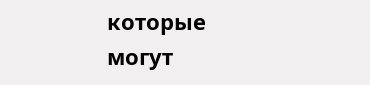которые могут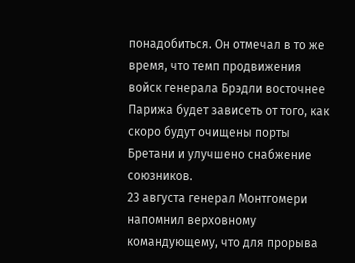понадобиться. Он отмечал в то же время, что темп продвижения войск генерала Брэдли восточнее Парижа будет зависеть от того, как скоро будут очищены порты Бретани и улучшено снабжение союзников.
23 августа генерал Монтгомери напомнил верховному командующему, что для прорыва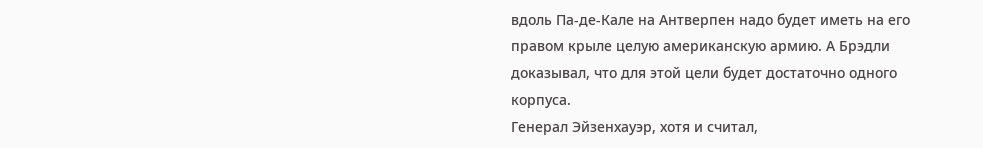вдоль Па-де-Кале на Антверпен надо будет иметь на его правом крыле целую американскую армию. А Брэдли доказывал, что для этой цели будет достаточно одного корпуса.
Генерал Эйзенхауэр, хотя и считал,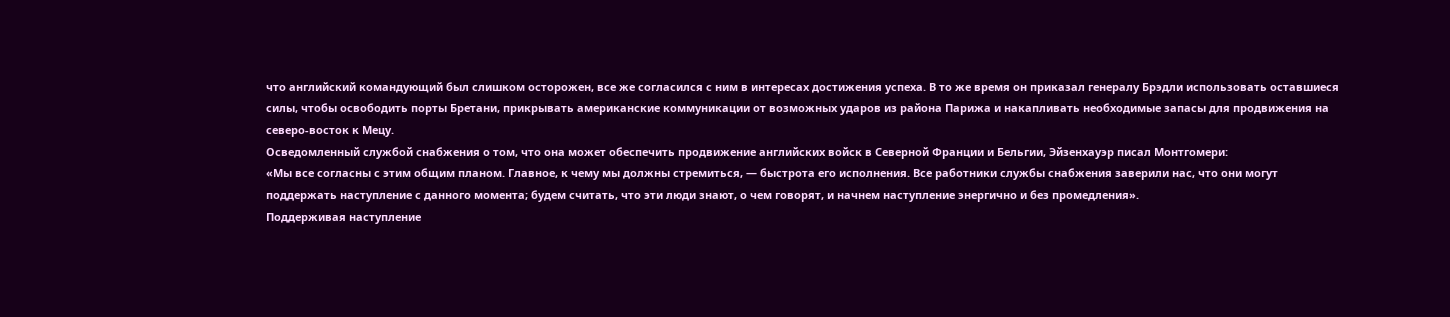что английский командующий был слишком осторожен, все же согласился с ним в интересах достижения успеха. В то же время он приказал генералу Брэдли использовать оставшиеся силы, чтобы освободить порты Бретани, прикрывать американские коммуникации от возможных ударов из района Парижа и накапливать необходимые запасы для продвижения на северо-восток к Мецу.
Осведомленный службой снабжения о том, что она может обеспечить продвижение английских войск в Северной Франции и Бельгии, Эйзенхауэр писал Монтгомери:
«Мы все согласны с этим общим планом. Главное, к чему мы должны стремиться, — быстрота его исполнения. Все работники службы снабжения заверили нас, что они могут поддержать наступление с данного момента; будем считать, что эти люди знают, о чем говорят, и начнем наступление энергично и без промедления».
Поддерживая наступление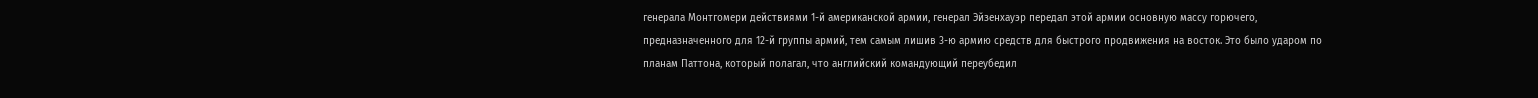генерала Монтгомери действиями 1-й американской армии, генерал Эйзенхауэр передал этой армии основную массу горючего, предназначенного для 12-й группы армий, тем самым лишив 3-ю армию средств для быстрого продвижения на восток. Это было ударом по планам Паттона, который полагал, что английский командующий переубедил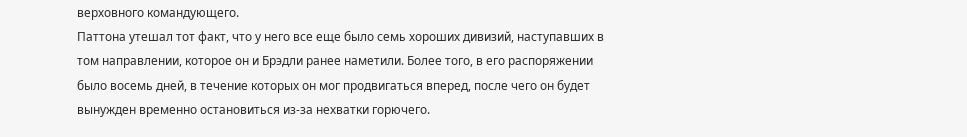верховного командующего.
Паттона утешал тот факт, что у него все еще было семь хороших дивизий, наступавших в том направлении, которое он и Брэдли ранее наметили. Более того, в его распоряжении было восемь дней, в течение которых он мог продвигаться вперед, после чего он будет вынужден временно остановиться из-за нехватки горючего.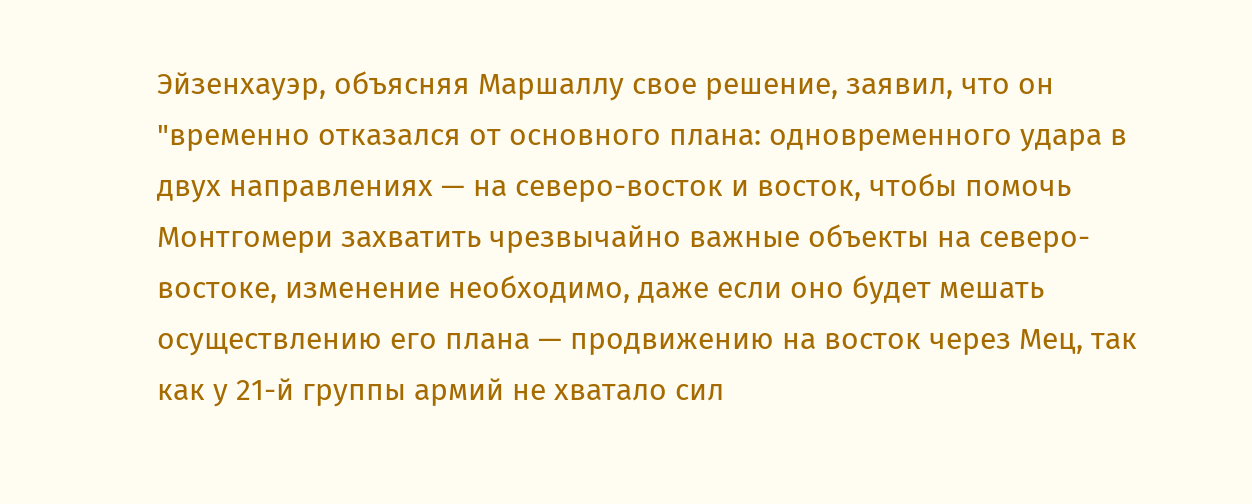Эйзенхауэр, объясняя Маршаллу свое решение, заявил, что он
"временно отказался от основного плана: одновременного удара в двух направлениях — на северо-восток и восток, чтобы помочь Монтгомери захватить чрезвычайно важные объекты на северо-востоке, изменение необходимо, даже если оно будет мешать осуществлению его плана — продвижению на восток через Мец, так как у 21-й группы армий не хватало сил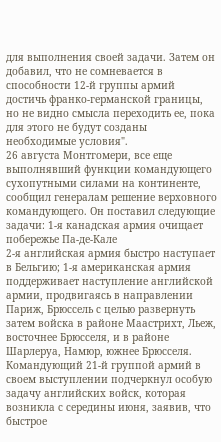для выполнения своей задачи. Затем он добавил, что не сомневается в способности 12-й группы армий достичь франко-германской границы, но не видно смысла переходить ее, пока для этого не будут созданы необходимые условия".
26 августа Монтгомери, все еще выполнявший функции командующего сухопутными силами на континенте, сообщил генералам решение верховного командующего. Он поставил следующие задачи: 1-я канадская армия очищает побережье Па-де-Кале
2-я английская армия быстро наступает в Бельгию; 1-я американская армия поддерживает наступление английской армии, продвигаясь в направлении Париж, Брюссель с целью развернуть затем войска в районе Маастрихт, Льеж, восточнее Брюсселя, и в районе Шарлеруа, Намюр, южнее Брюсселя. Командующий 21-й группой армий в своем выступлении подчеркнул особую задачу английских войск, которая возникла с середины июня, заявив, что быстрое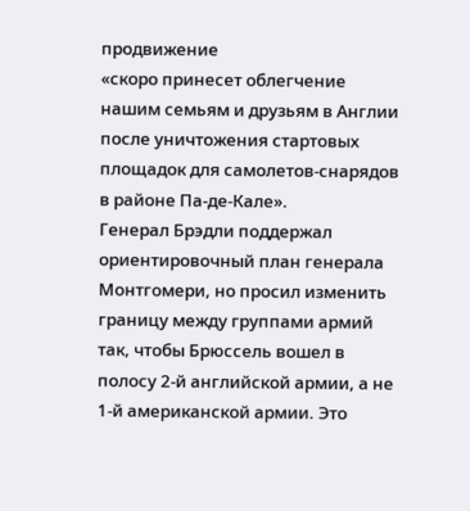продвижение
«скоро принесет облегчение нашим семьям и друзьям в Англии после уничтожения стартовых площадок для самолетов-снарядов в районе Па-де-Кале».
Генерал Брэдли поддержал ориентировочный план генерала Монтгомери, но просил изменить границу между группами армий так, чтобы Брюссель вошел в полосу 2-й английской армии, а не 1-й американской армии. Это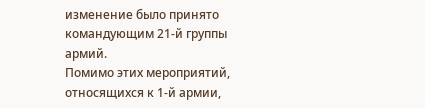изменение было принято командующим 21-й группы армий.
Помимо этих мероприятий, относящихся к 1-й армии,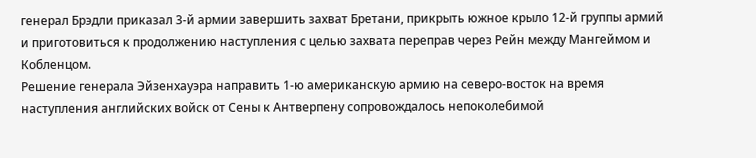генерал Брэдли приказал 3-й армии завершить захват Бретани, прикрыть южное крыло 12-й группы армий и приготовиться к продолжению наступления с целью захвата переправ через Рейн между Мангеймом и Кобленцом.
Решение генерала Эйзенхауэра направить 1-ю американскую армию на северо-восток на время наступления английских войск от Сены к Антверпену сопровождалось непоколебимой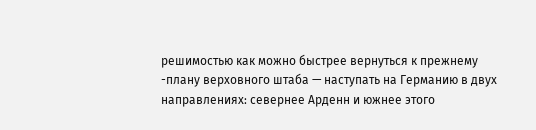решимостью как можно быстрее вернуться к прежнему -плану верховного штаба — наступать на Германию в двух направлениях: севернее Арденн и южнее этого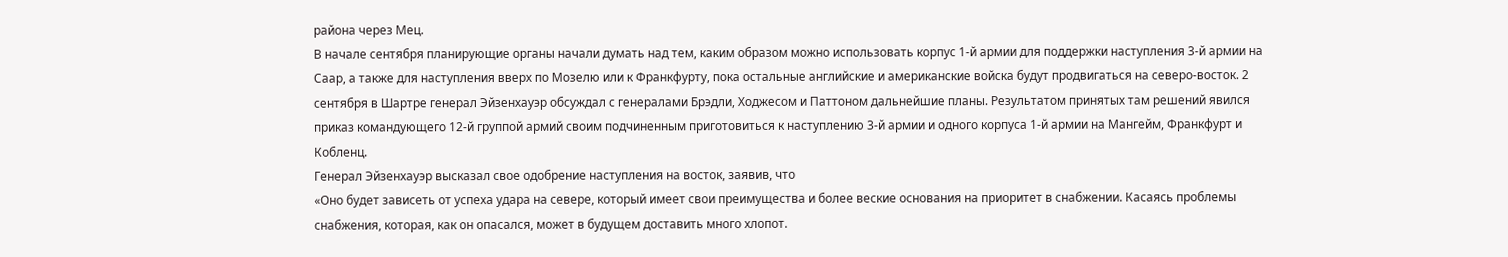района через Мец.
В начале сентября планирующие органы начали думать над тем, каким образом можно использовать корпус 1-й армии для поддержки наступления 3-й армии на Саар, а также для наступления вверх по Мозелю или к Франкфурту, пока остальные английские и американские войска будут продвигаться на северо-восток. 2 сентября в Шартре генерал Эйзенхауэр обсуждал с генералами Брэдли, Ходжесом и Паттоном дальнейшие планы. Результатом принятых там решений явился приказ командующего 12-й группой армий своим подчиненным приготовиться к наступлению 3-й армии и одного корпуса 1-й армии на Мангейм, Франкфурт и Кобленц.
Генерал Эйзенхауэр высказал свое одобрение наступления на восток, заявив, что
«Оно будет зависеть от успеха удара на севере, который имеет свои преимущества и более веские основания на приоритет в снабжении. Касаясь проблемы снабжения, которая, как он опасался, может в будущем доставить много хлопот.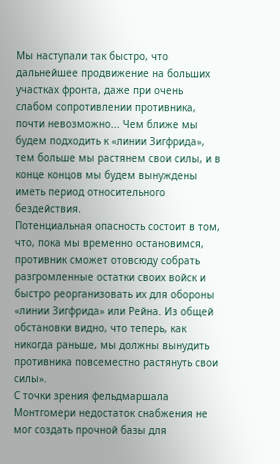Мы наступали так быстро, что дальнейшее продвижение на больших участках фронта, даже при очень слабом сопротивлении противника, почти невозможно... Чем ближе мы будем подходить к «линии Зигфрида», тем больше мы растянем свои силы, и в конце концов мы будем вынуждены иметь период относительного бездействия.
Потенциальная опасность состоит в том, что, пока мы временно остановимся, противник сможет отовсюду собрать разгромленные остатки своих войск и быстро реорганизовать их для обороны «линии Зигфрида» или Рейна. Из общей обстановки видно, что теперь, как никогда раньше, мы должны вынудить противника повсеместно растянуть свои силы».
С точки зрения фельдмаршала Монтгомери недостаток снабжения не мог создать прочной базы для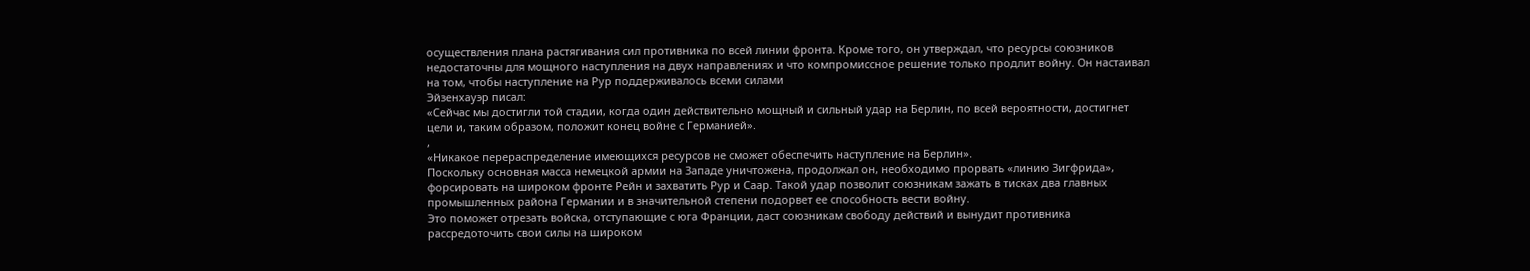осуществления плана растягивания сил противника по всей линии фронта. Кроме того, он утверждал, что ресурсы союзников недостаточны для мощного наступления на двух направлениях и что компромиссное решение только продлит войну. Он настаивал на том, чтобы наступление на Рур поддерживалось всеми силами
Эйзенхауэр писал:
«Сейчас мы достигли той стадии, когда один действительно мощный и сильный удар на Берлин, по всей вероятности, достигнет цели и, таким образом, положит конец войне с Германией».
,
«Никакое перераспределение имеющихся ресурсов не сможет обеспечить наступление на Берлин».
Поскольку основная масса немецкой армии на Западе уничтожена, продолжал он, необходимо прорвать «линию Зигфрида», форсировать на широком фронте Рейн и захватить Рур и Саар. Такой удар позволит союзникам зажать в тисках два главных промышленных района Германии и в значительной степени подорвет ее способность вести войну.
Это поможет отрезать войска, отступающие с юга Франции, даст союзникам свободу действий и вынудит противника рассредоточить свои силы на широком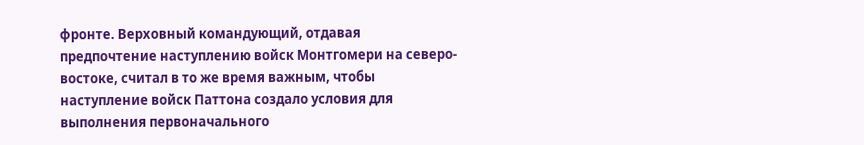фронте. Верховный командующий, отдавая предпочтение наступлению войск Монтгомери на северо-востоке, считал в то же время важным, чтобы наступление войск Паттона создало условия для выполнения первоначального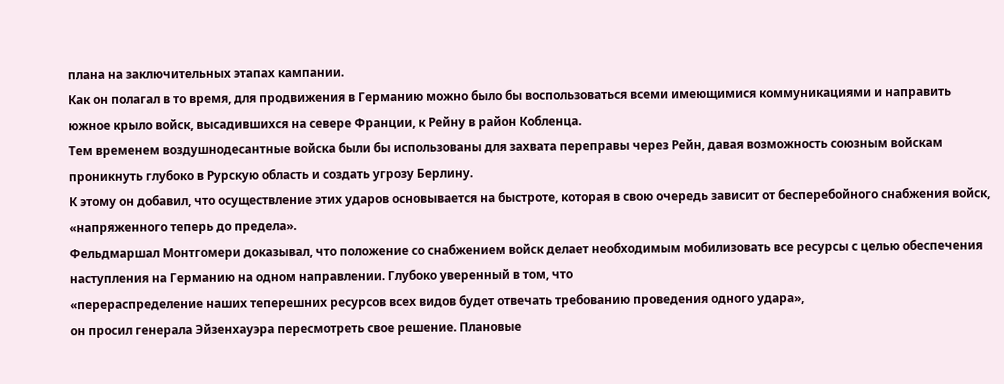плана на заключительных этапах кампании.
Как он полагал в то время, для продвижения в Германию можно было бы воспользоваться всеми имеющимися коммуникациями и направить южное крыло войск, высадившихся на севере Франции, к Рейну в район Кобленца.
Тем временем воздушнодесантные войска были бы использованы для захвата переправы через Рейн, давая возможность союзным войскам проникнуть глубоко в Рурскую область и создать угрозу Берлину.
К этому он добавил, что осуществление этих ударов основывается на быстроте, которая в свою очередь зависит от бесперебойного снабжения войск, «напряженного теперь до предела».
Фельдмаршал Монтгомери доказывал, что положение со снабжением войск делает необходимым мобилизовать все ресурсы с целью обеспечения наступления на Германию на одном направлении. Глубоко уверенный в том, что
«перераспределение наших теперешних ресурсов всех видов будет отвечать требованию проведения одного удара»,
он просил генерала Эйзенхауэра пересмотреть свое решение. Плановые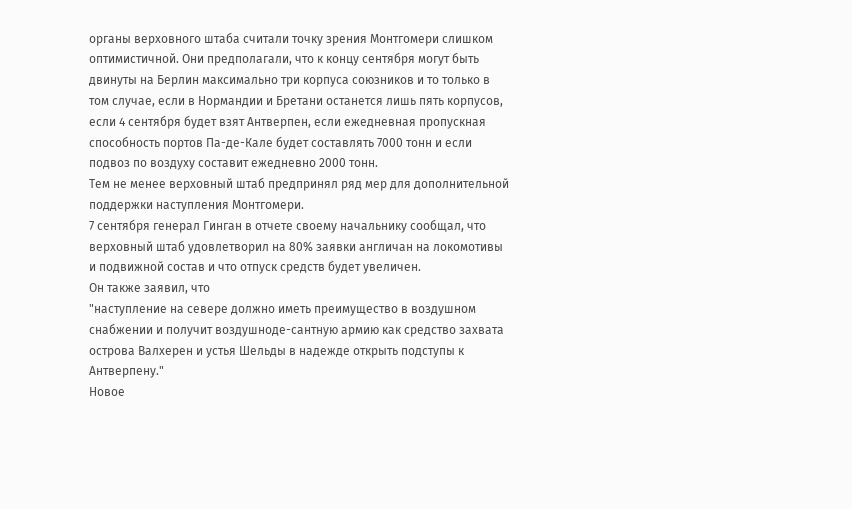органы верховного штаба считали точку зрения Монтгомери слишком оптимистичной. Они предполагали, что к концу сентября могут быть двинуты на Берлин максимально три корпуса союзников и то только в том случае, если в Нормандии и Бретани останется лишь пять корпусов, если 4 сентября будет взят Антверпен, если ежедневная пропускная способность портов Па-де-Кале будет составлять 7000 тонн и если подвоз по воздуху составит ежедневно 2000 тонн.
Тем не менее верховный штаб предпринял ряд мер для дополнительной поддержки наступления Монтгомери.
7 сентября генерал Гинган в отчете своему начальнику сообщал, что верховный штаб удовлетворил на 80% заявки англичан на локомотивы и подвижной состав и что отпуск средств будет увеличен.
Он также заявил, что
"наступление на севере должно иметь преимущество в воздушном снабжении и получит воздушноде-сантную армию как средство захвата острова Валхерен и устья Шельды в надежде открыть подступы к Антверпену."
Новое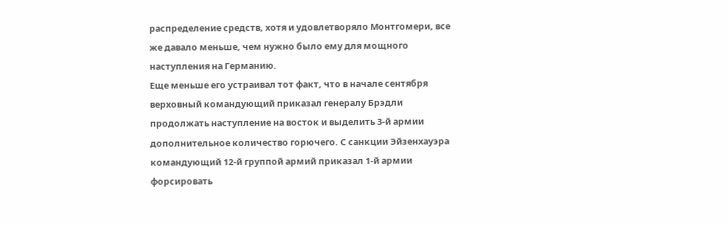распределение средств, хотя и удовлетворяло Монтгомери, все же давало меньше, чем нужно было ему для мощного наступления на Германию.
Еще меньше его устраивал тот факт, что в начале сентября верховный командующий приказал генералу Брэдли продолжать наступление на восток и выделить 3-й армии дополнительное количество горючего. С санкции Эйзенхауэра командующий 12-й группой армий приказал 1-й армии форсировать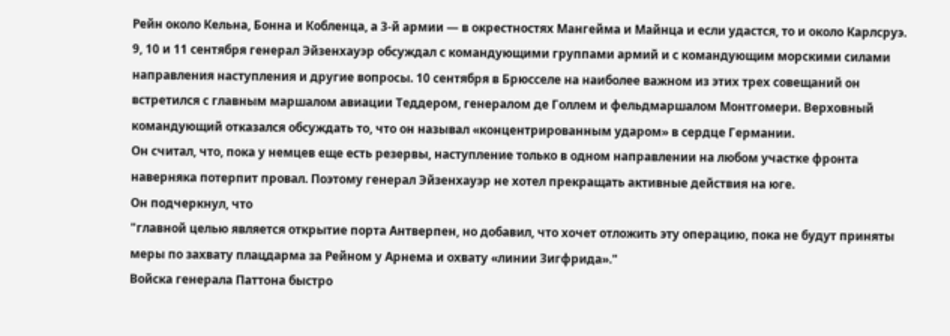Рейн около Кельна, Бонна и Кобленца, а 3-й армии — в окрестностях Мангейма и Майнца и если удастся, то и около Карлсруэ.
9, 10 и 11 сентября генерал Эйзенхауэр обсуждал с командующими группами армий и с командующим морскими силами направления наступления и другие вопросы. 10 сентября в Брюсселе на наиболее важном из этих трех совещаний он встретился с главным маршалом авиации Теддером, генералом де Голлем и фельдмаршалом Монтгомери. Верховный командующий отказался обсуждать то, что он называл «концентрированным ударом» в сердце Германии.
Он считал, что, пока у немцев еще есть резервы, наступление только в одном направлении на любом участке фронта наверняка потерпит провал. Поэтому генерал Эйзенхауэр не хотел прекращать активные действия на юге.
Он подчеркнул, что
"главной целью является открытие порта Антверпен, но добавил, что хочет отложить эту операцию, пока не будут приняты меры по захвату плацдарма за Рейном у Арнема и охвату «линии Зигфрида»."
Войска генерала Паттона быстро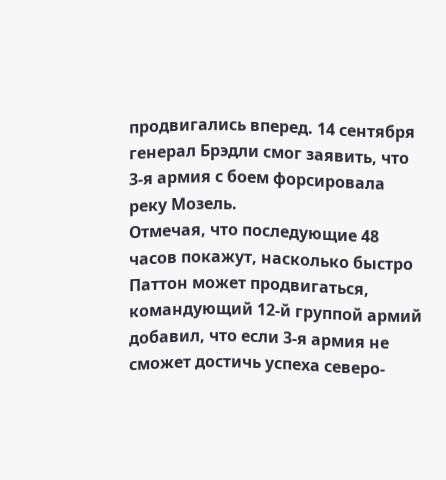продвигались вперед. 14 сентября генерал Брэдли смог заявить, что 3-я армия с боем форсировала реку Мозель.
Отмечая, что последующие 48 часов покажут, насколько быстро Паттон может продвигаться, командующий 12-й группой армий добавил, что если 3-я армия не сможет достичь успеха северо-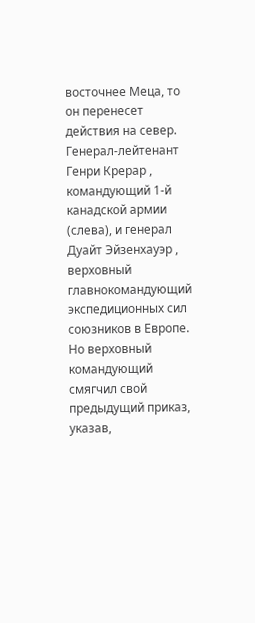восточнее Меца, то он перенесет действия на север.
Генерал-лейтенант Генри Крерар , командующий 1-й канадской армии (слева), и генерал Дуайт Эйзенхауэр , верховный главнокомандующий экспедиционных сил союзников в Европе.
Но верховный командующий смягчил свой предыдущий приказ, указав,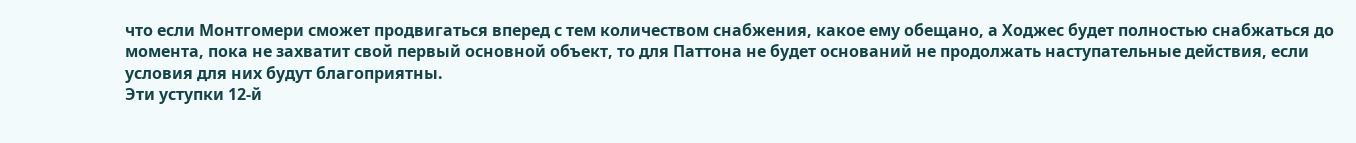что если Монтгомери сможет продвигаться вперед с тем количеством снабжения, какое ему обещано, а Ходжес будет полностью снабжаться до момента, пока не захватит свой первый основной объект, то для Паттона не будет оснований не продолжать наступательные действия, если условия для них будут благоприятны.
Эти уступки 12-й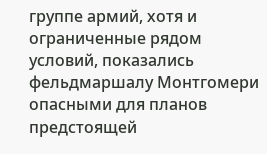группе армий, хотя и ограниченные рядом условий, показались фельдмаршалу Монтгомери опасными для планов предстоящей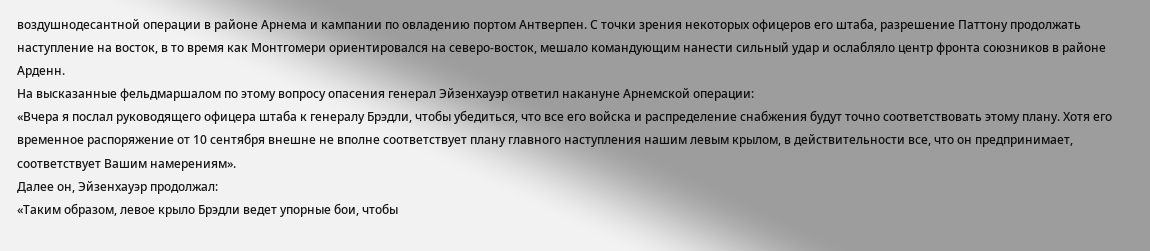воздушнодесантной операции в районе Арнема и кампании по овладению портом Антверпен. С точки зрения некоторых офицеров его штаба, разрешение Паттону продолжать наступление на восток, в то время как Монтгомери ориентировался на северо-восток, мешало командующим нанести сильный удар и ослабляло центр фронта союзников в районе Арденн.
На высказанные фельдмаршалом по этому вопросу опасения генерал Эйзенхауэр ответил накануне Арнемской операции:
«Вчера я послал руководящего офицера штаба к генералу Брэдли, чтобы убедиться, что все его войска и распределение снабжения будут точно соответствовать этому плану. Хотя его временное распоряжение от 10 сентября внешне не вполне соответствует плану главного наступления нашим левым крылом, в действительности все, что он предпринимает, соответствует Вашим намерениям».
Далее он, Эйзенхауэр продолжал:
«Таким образом, левое крыло Брэдли ведет упорные бои, чтобы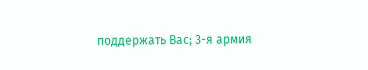поддержать Вас; 3-я армия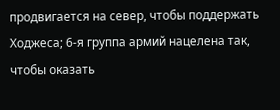продвигается на север, чтобы поддержать Ходжеса; 6-я группа армий нацелена так, чтобы оказать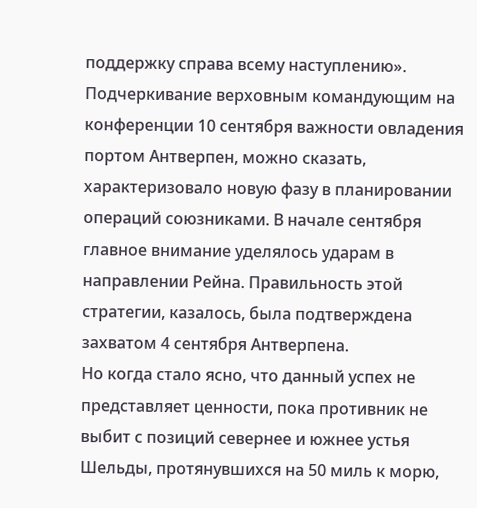поддержку справа всему наступлению».
Подчеркивание верховным командующим на конференции 10 сентября важности овладения портом Антверпен, можно сказать, характеризовало новую фазу в планировании операций союзниками. В начале сентября главное внимание уделялось ударам в направлении Рейна. Правильность этой стратегии, казалось, была подтверждена захватом 4 сентября Антверпена.
Но когда стало ясно, что данный успех не представляет ценности, пока противник не выбит с позиций севернее и южнее устья Шельды, протянувшихся на 50 миль к морю,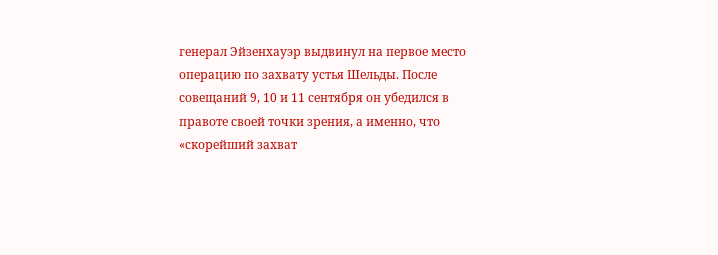генерал Эйзенхауэр выдвинул на первое место операцию по захвату устья Шельды. После совещаний 9, 10 и 11 сентября он убедился в правоте своей точки зрения, а именно, что
«скорейший захват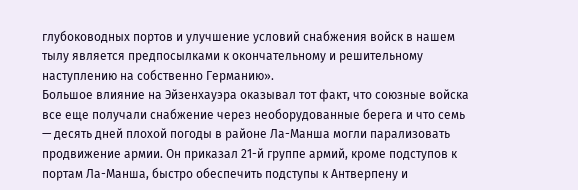глубоководных портов и улучшение условий снабжения войск в нашем тылу является предпосылками к окончательному и решительному наступлению на собственно Германию».
Большое влияние на Эйзенхауэра оказывал тот факт, что союзные войска все еще получали снабжение через необорудованные берега и что семь — десять дней плохой погоды в районе Ла-Манша могли парализовать продвижение армии. Он приказал 21-й группе армий, кроме подступов к портам Ла-Манша, быстро обеспечить подступы к Антверпену и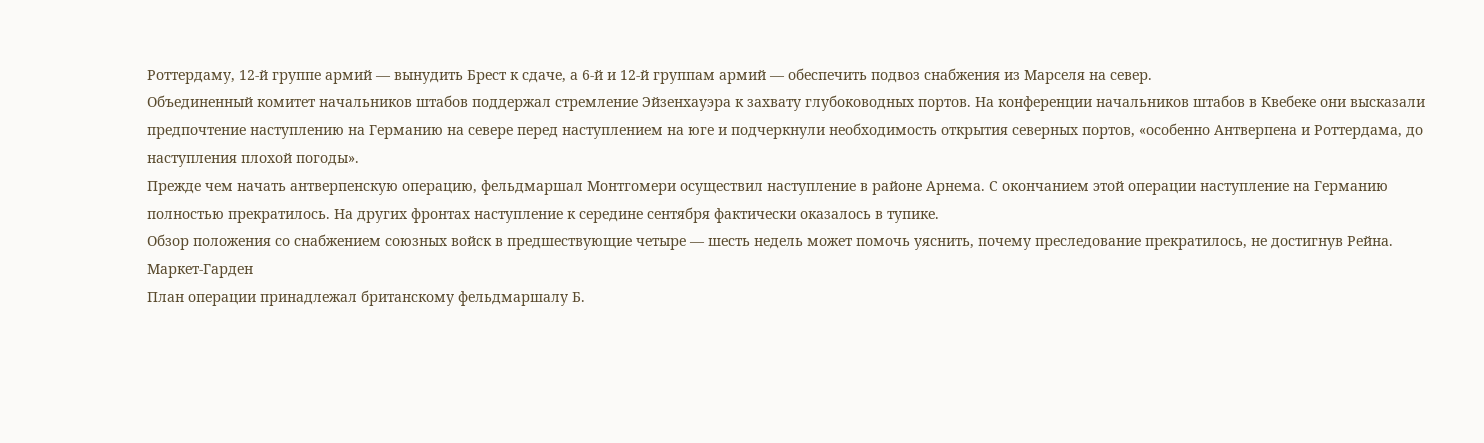Роттердаму, 12-й группе армий — вынудить Брест к сдаче, а 6-й и 12-й группам армий — обеспечить подвоз снабжения из Марселя на север.
Объединенный комитет начальников штабов поддержал стремление Эйзенхауэра к захвату глубоководных портов. На конференции начальников штабов в Квебеке они высказали предпочтение наступлению на Германию на севере перед наступлением на юге и подчеркнули необходимость открытия северных портов, «особенно Антверпена и Роттердама, до наступления плохой погоды».
Прежде чем начать антверпенскую операцию, фельдмаршал Монтгомери осуществил наступление в районе Арнема. С окончанием этой операции наступление на Германию полностью прекратилось. На других фронтах наступление к середине сентября фактически оказалось в тупике.
Обзор положения со снабжением союзных войск в предшествующие четыре — шесть недель может помочь уяснить, почему преследование прекратилось, не достигнув Рейна.
Маркет-Гарден
План операции принадлежал британскому фельдмаршалу Б.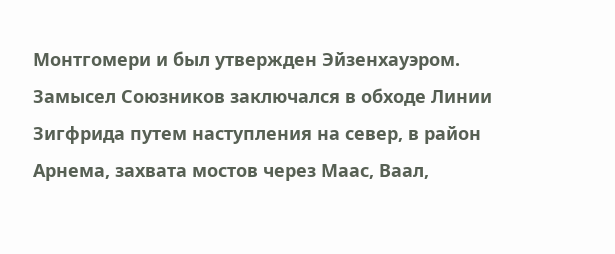Монтгомери и был утвержден Эйзенхауэром. Замысел Союзников заключался в обходе Линии Зигфрида путем наступления на север, в район Арнема, захвата мостов через Маас, Ваал,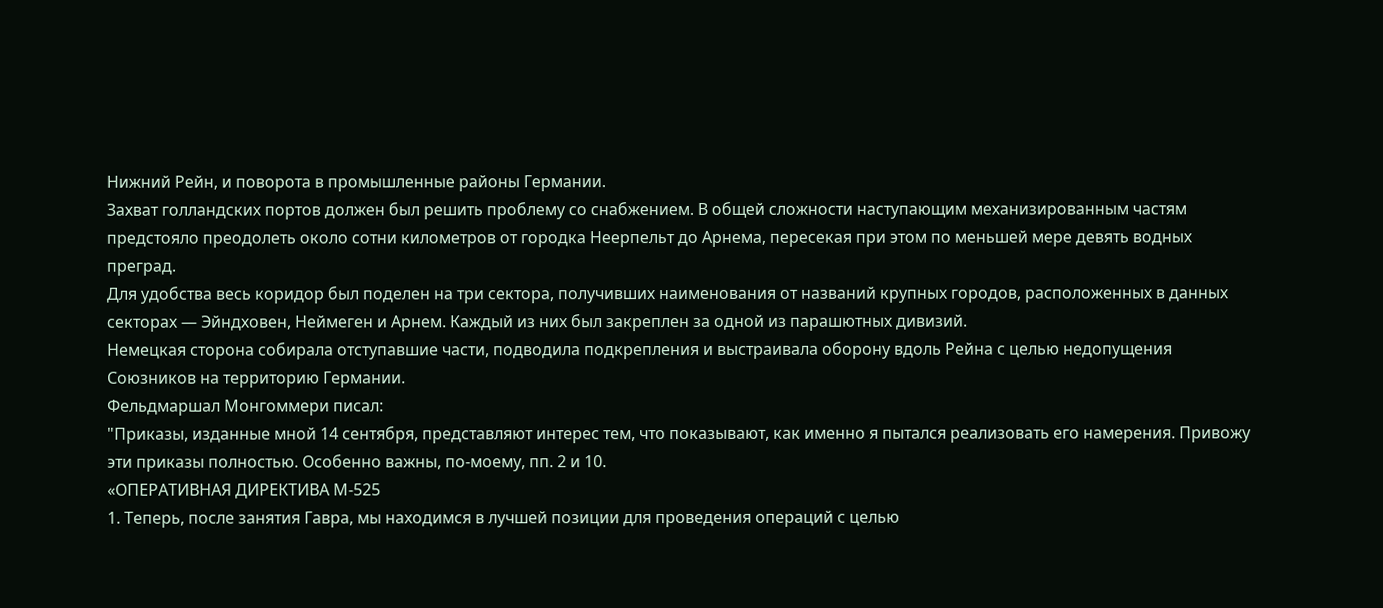Нижний Рейн, и поворота в промышленные районы Германии.
Захват голландских портов должен был решить проблему со снабжением. В общей сложности наступающим механизированным частям предстояло преодолеть около сотни километров от городка Неерпельт до Арнема, пересекая при этом по меньшей мере девять водных преград.
Для удобства весь коридор был поделен на три сектора, получивших наименования от названий крупных городов, расположенных в данных секторах — Эйндховен, Неймеген и Арнем. Каждый из них был закреплен за одной из парашютных дивизий.
Немецкая сторона собирала отступавшие части, подводила подкрепления и выстраивала оборону вдоль Рейна с целью недопущения Союзников на территорию Германии.
Фельдмаршал Монгоммери писал:
"Приказы, изданные мной 14 сентября, представляют интерес тем, что показывают, как именно я пытался реализовать его намерения. Привожу эти приказы полностью. Особенно важны, по-моему, пп. 2 и 10.
«ОПЕРАТИВНАЯ ДИРЕКТИВА М-525
1. Теперь, после занятия Гавра, мы находимся в лучшей позиции для проведения операций с целью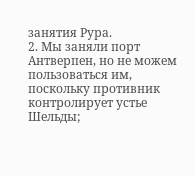занятия Рура.
2. Мы заняли порт Антверпен, но не можем пользоваться им, поскольку противник контролирует устье Шельды;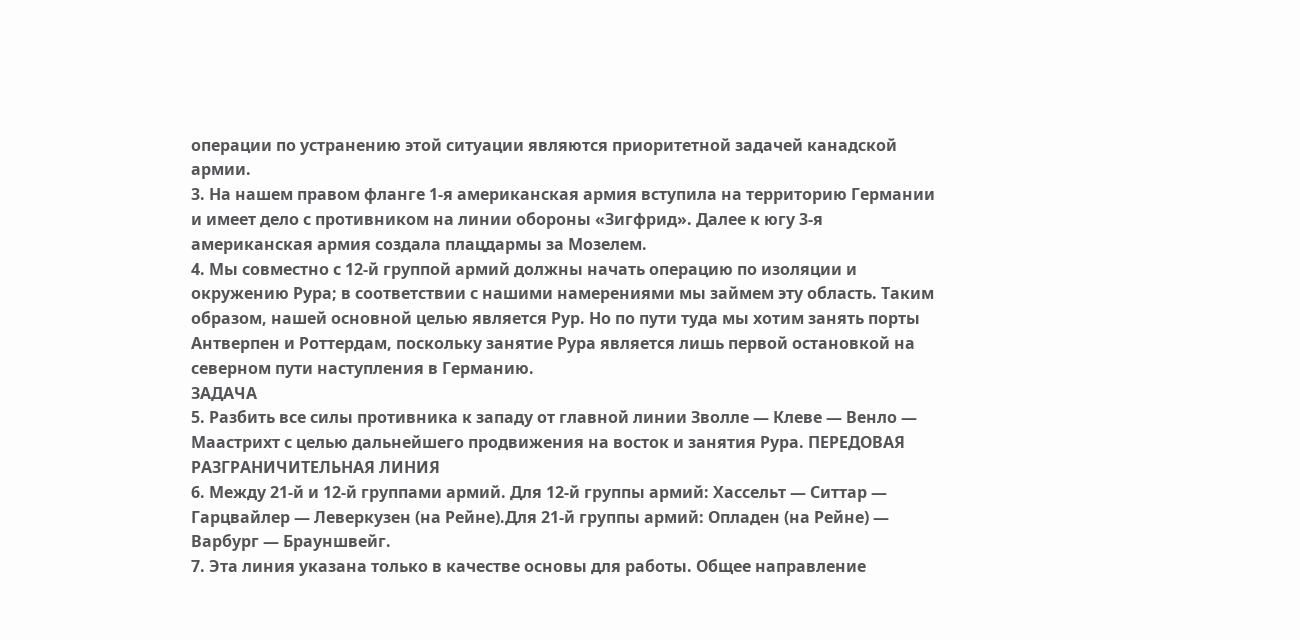операции по устранению этой ситуации являются приоритетной задачей канадской армии.
3. На нашем правом фланге 1-я американская армия вступила на территорию Германии и имеет дело с противником на линии обороны «Зигфрид». Далее к югу 3-я американская армия создала плацдармы за Мозелем.
4. Мы совместно с 12-й группой армий должны начать операцию по изоляции и окружению Рура; в соответствии с нашими намерениями мы займем эту область. Таким образом, нашей основной целью является Рур. Но по пути туда мы хотим занять порты Антверпен и Роттердам, поскольку занятие Рура является лишь первой остановкой на северном пути наступления в Германию.
ЗАДАЧА
5. Разбить все силы противника к западу от главной линии Зволле — Клеве — Венло — Маастрихт с целью дальнейшего продвижения на восток и занятия Рура. ПЕРЕДОВАЯ РАЗГРАНИЧИТЕЛЬНАЯ ЛИНИЯ
6. Между 21-й и 12-й группами армий. Для 12-й группы армий: Хассельт — Ситтар — Гарцвайлер — Леверкузен (на Рейне).Для 21-й группы армий: Опладен (на Рейне) — Варбург — Брауншвейг.
7. Эта линия указана только в качестве основы для работы. Общее направление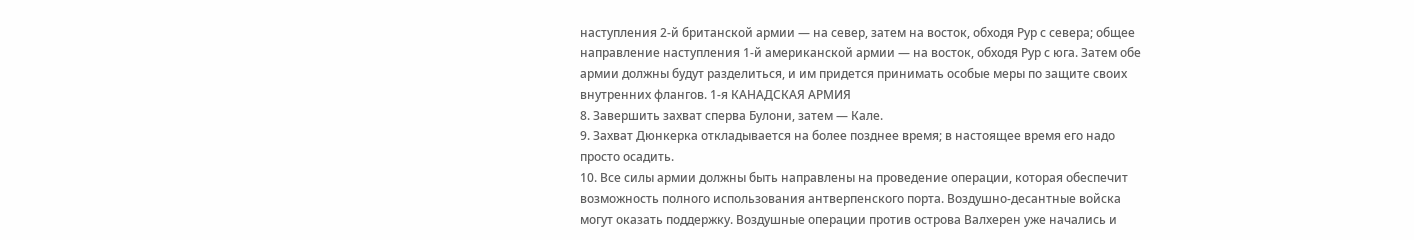наступления 2-й британской армии — на север, затем на восток, обходя Рур с севера; общее направление наступления 1-й американской армии — на восток, обходя Рур с юга. Затем обе армии должны будут разделиться, и им придется принимать особые меры по защите своих внутренних флангов. 1-я КАНАДСКАЯ АРМИЯ
8. Завершить захват сперва Булони, затем — Кале.
9. Захват Дюнкерка откладывается на более позднее время; в настоящее время его надо просто осадить.
10. Все силы армии должны быть направлены на проведение операции, которая обеспечит возможность полного использования антверпенского порта. Воздушно-десантные войска могут оказать поддержку. Воздушные операции против острова Валхерен уже начались и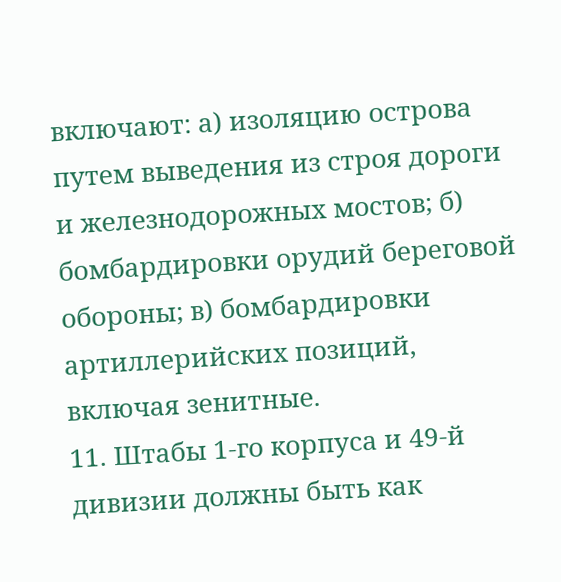включают: а) изоляцию острова путем выведения из строя дороги и железнодорожных мостов; б) бомбардировки орудий береговой обороны; в) бомбардировки артиллерийских позиций, включая зенитные.
11. Штабы 1-го корпуса и 49-й дивизии должны быть как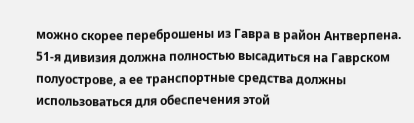можно скорее переброшены из Гавра в район Антверпена. 51-я дивизия должна полностью высадиться на Гаврском полуострове, а ее транспортные средства должны использоваться для обеспечения этой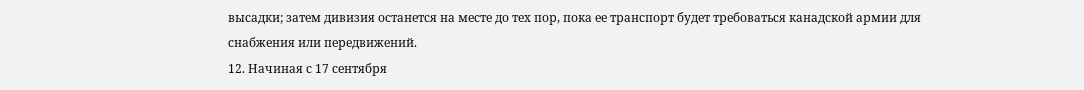высадки; затем дивизия останется на месте до тех пор, пока ее транспорт будет требоваться канадской армии для снабжения или передвижений.
12. Начиная с 17 сентября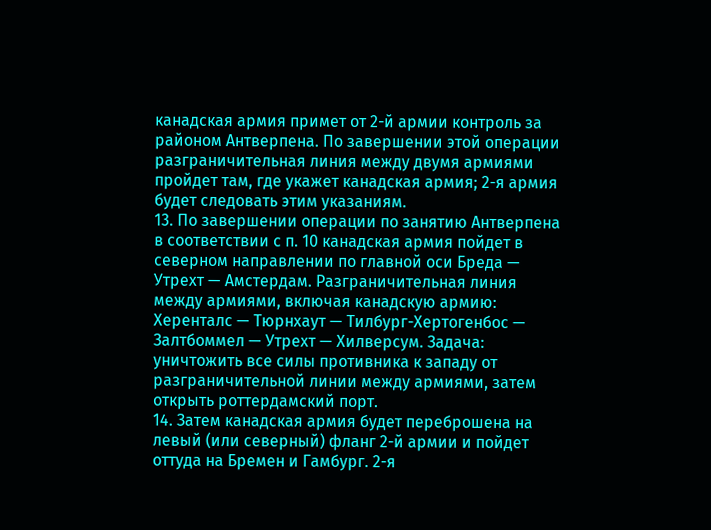канадская армия примет от 2-й армии контроль за районом Антверпена. По завершении этой операции разграничительная линия между двумя армиями пройдет там, где укажет канадская армия; 2-я армия будет следовать этим указаниям.
13. По завершении операции по занятию Антверпена в соответствии с п. 10 канадская армия пойдет в северном направлении по главной оси Бреда — Утрехт — Амстердам. Разграничительная линия между армиями, включая канадскую армию: Херенталс — Тюрнхаут — Тилбург-Хертогенбос — Залтбоммел — Утрехт — Хилверсум. Задача: уничтожить все силы противника к западу от разграничительной линии между армиями, затем открыть роттердамский порт.
14. Затем канадская армия будет переброшена на левый (или северный) фланг 2-й армии и пойдет оттуда на Бремен и Гамбург. 2-я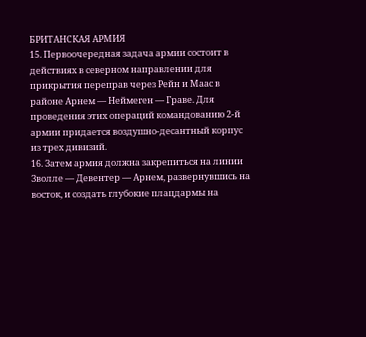БРИТАНСКАЯ АРМИЯ
15. Первоочередная задача армии состоит в действиях в северном направлении для прикрытия переправ через Рейн и Маас в районе Арнем — Неймеген — Граве. Для проведения этих операций командованию 2-й армии придается воздушно-десантный корпус из трех дивизий.
16. Затем армия должна закрепиться на линии Зволле — Девентер — Арнем, развернувшись на восток, и создать глубокие плацдармы на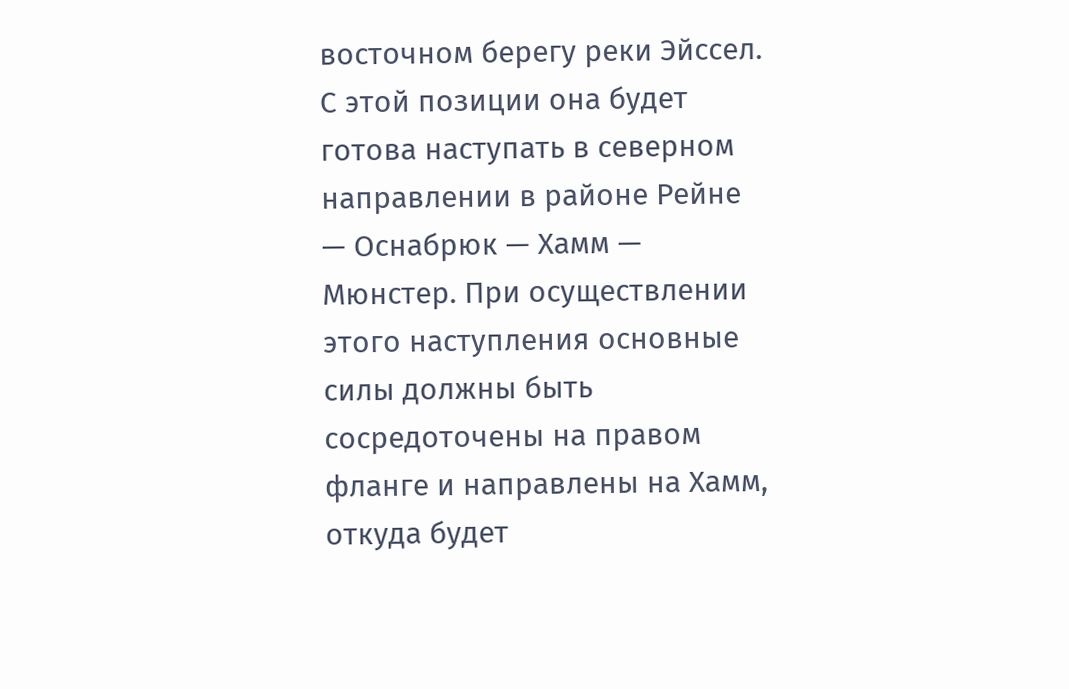восточном берегу реки Эйссел. С этой позиции она будет готова наступать в северном направлении в районе Рейне — Оснабрюк — Хамм — Мюнстер. При осуществлении этого наступления основные силы должны быть сосредоточены на правом фланге и направлены на Хамм, откуда будет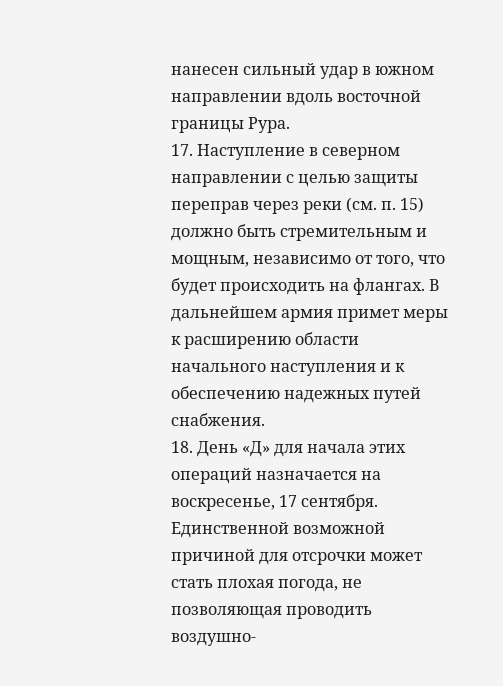нанесен сильный удар в южном направлении вдоль восточной границы Рура.
17. Наступление в северном направлении с целью защиты переправ через реки (см. п. 15) должно быть стремительным и мощным, независимо от того, что будет происходить на флангах. В дальнейшем армия примет меры к расширению области начального наступления и к обеспечению надежных путей снабжения.
18. День «Д» для начала этих операций назначается на воскресенье, 17 сентября. Единственной возможной причиной для отсрочки может стать плохая погода, не позволяющая проводить воздушно-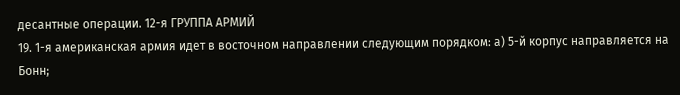десантные операции. 12-я ГРУППА АРМИЙ
19. 1-я американская армия идет в восточном направлении следующим порядком: а) 5-й корпус направляется на Бонн;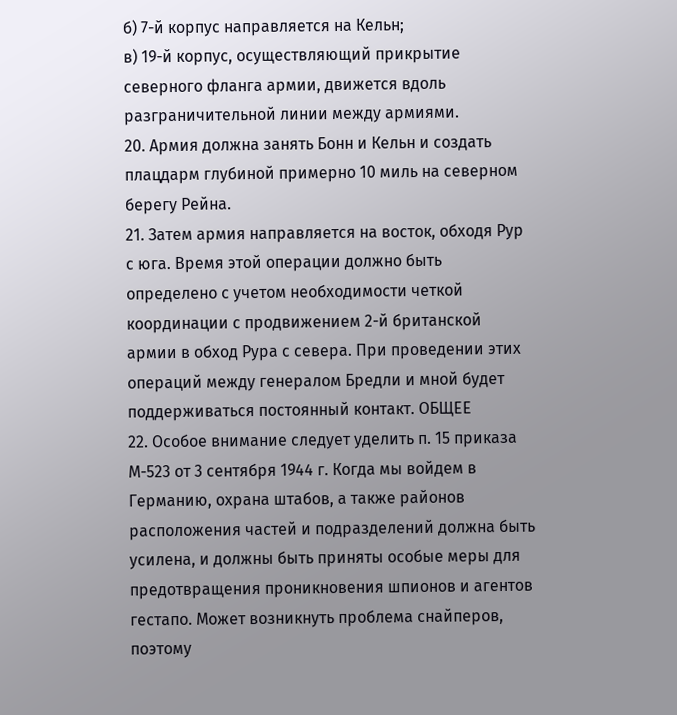б) 7-й корпус направляется на Кельн;
в) 19-й корпус, осуществляющий прикрытие северного фланга армии, движется вдоль разграничительной линии между армиями.
20. Армия должна занять Бонн и Кельн и создать плацдарм глубиной примерно 10 миль на северном берегу Рейна.
21. Затем армия направляется на восток, обходя Рур с юга. Время этой операции должно быть определено с учетом необходимости четкой координации с продвижением 2-й британской армии в обход Рура с севера. При проведении этих операций между генералом Бредли и мной будет поддерживаться постоянный контакт. ОБЩЕЕ
22. Особое внимание следует уделить п. 15 приказа М-523 от 3 сентября 1944 г. Когда мы войдем в Германию, охрана штабов, а также районов расположения частей и подразделений должна быть усилена, и должны быть приняты особые меры для предотвращения проникновения шпионов и агентов гестапо. Может возникнуть проблема снайперов, поэтому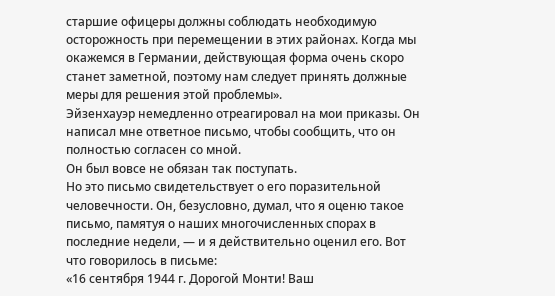старшие офицеры должны соблюдать необходимую осторожность при перемещении в этих районах. Когда мы окажемся в Германии, действующая форма очень скоро станет заметной, поэтому нам следует принять должные меры для решения этой проблемы».
Эйзенхауэр немедленно отреагировал на мои приказы. Он написал мне ответное письмо, чтобы сообщить, что он полностью согласен со мной.
Он был вовсе не обязан так поступать.
Но это письмо свидетельствует о его поразительной человечности. Он, безусловно, думал, что я оценю такое письмо, памятуя о наших многочисленных спорах в последние недели, — и я действительно оценил его. Вот что говорилось в письме:
«16 сентября 1944 г. Дорогой Монти! Ваш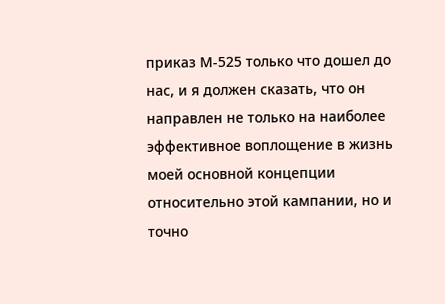приказ М-525 только что дошел до нас, и я должен сказать, что он направлен не только на наиболее эффективное воплощение в жизнь моей основной концепции относительно этой кампании, но и точно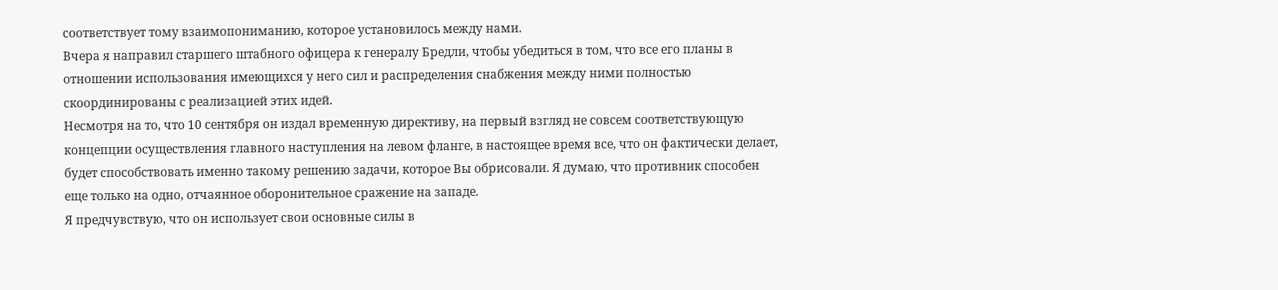соответствует тому взаимопониманию, которое установилось между нами.
Вчера я направил старшего штабного офицера к генералу Бредли, чтобы убедиться в том, что все его планы в отношении использования имеющихся у него сил и распределения снабжения между ними полностью скоординированы с реализацией этих идей.
Несмотря на то, что 10 сентября он издал временную директиву, на первый взгляд не совсем соответствующую концепции осуществления главного наступления на левом фланге, в настоящее время все, что он фактически делает, будет способствовать именно такому решению задачи, которое Вы обрисовали. Я думаю, что противник способен еще только на одно, отчаянное оборонительное сражение на западе.
Я предчувствую, что он использует свои основные силы в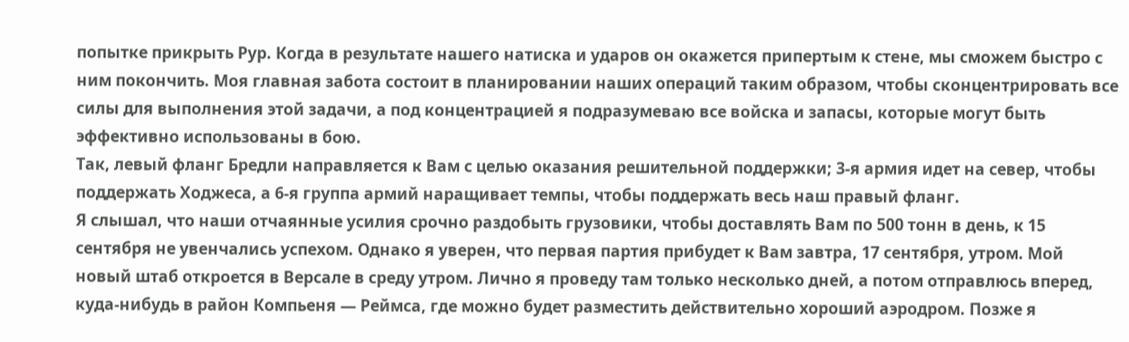попытке прикрыть Рур. Когда в результате нашего натиска и ударов он окажется припертым к стене, мы сможем быстро с ним покончить. Моя главная забота состоит в планировании наших операций таким образом, чтобы сконцентрировать все силы для выполнения этой задачи, а под концентрацией я подразумеваю все войска и запасы, которые могут быть эффективно использованы в бою.
Так, левый фланг Бредли направляется к Вам с целью оказания решительной поддержки; 3-я армия идет на север, чтобы поддержать Ходжеса, а 6-я группа армий наращивает темпы, чтобы поддержать весь наш правый фланг.
Я слышал, что наши отчаянные усилия срочно раздобыть грузовики, чтобы доставлять Вам по 500 тонн в день, к 15 сентября не увенчались успехом. Однако я уверен, что первая партия прибудет к Вам завтра, 17 сентября, утром. Мой новый штаб откроется в Версале в среду утром. Лично я проведу там только несколько дней, а потом отправлюсь вперед, куда-нибудь в район Компьеня — Реймса, где можно будет разместить действительно хороший аэродром. Позже я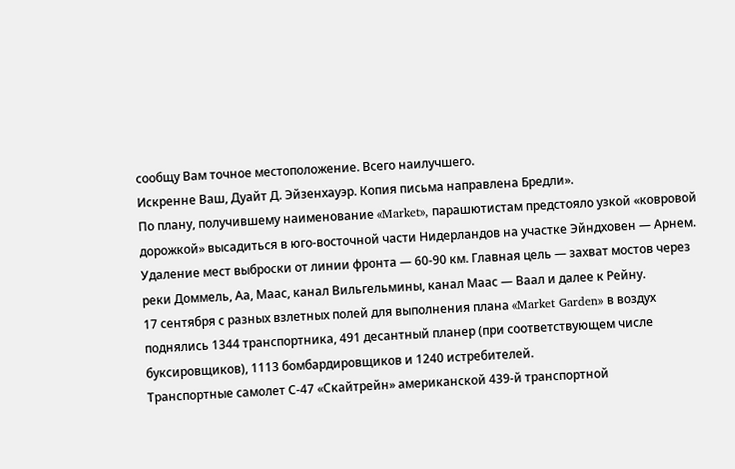сообщу Вам точное местоположение. Всего наилучшего.
Искренне Ваш, Дуайт Д. Эйзенхауэр. Копия письма направлена Бредли».
По плану, получившему наименование «Market», парашютистам предстояло узкой «ковровой дорожкой» высадиться в юго-восточной части Нидерландов на участке Эйндховен — Арнем. Удаление мест выброски от линии фронта — 60-90 км. Главная цель — захват мостов через реки Доммель, Аа, Маас, канал Вильгельмины, канал Маас — Ваал и далее к Рейну.
17 сентября с разных взлетных полей для выполнения плана «Market Garden» в воздух поднялись 1344 транспортника, 491 десантный планер (при соответствующем числе буксировщиков), 1113 бомбардировщиков и 1240 истребителей.
Транспортные самолет С-47 «Скайтрейн» американской 439-й транспортной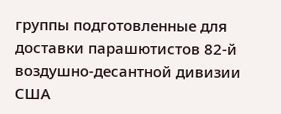группы подготовленные для доставки парашютистов 82-й воздушно-десантной дивизии США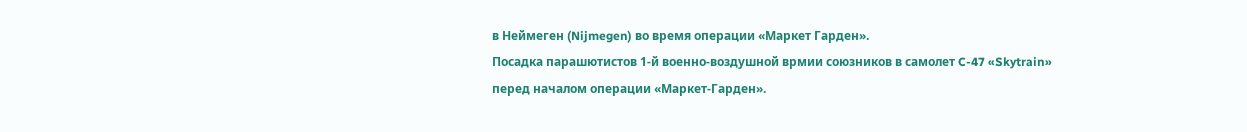в Неймеген (Nijmegen) во время операции «Маркет Гарден».
Посадка парашютистов 1-й военно-воздушной врмии союзников в самолет C-47 «Skytrain» перед началом операции «Маркет-Гарден».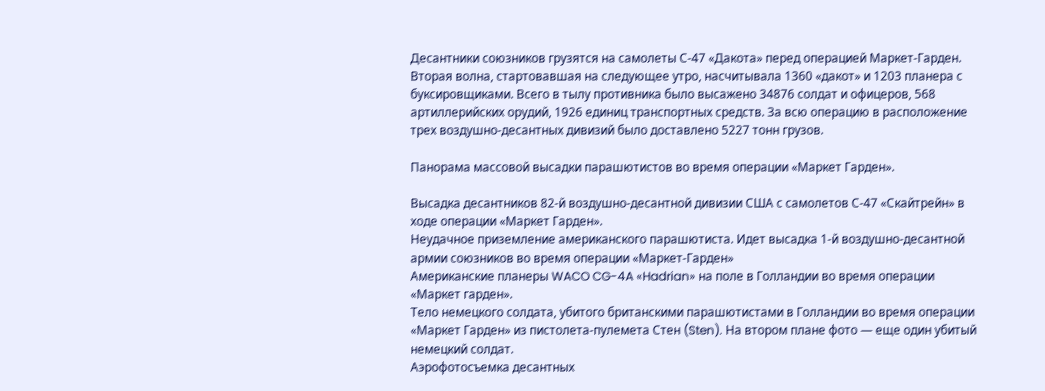Десантники союзников грузятся на самолеты С-47 «Дакота» перед операцией Маркет-Гарден.
Вторая волна, стартовавшая на следующее утро, насчитывала 1360 «дакот» и 1203 планера с буксировщиками. Всего в тылу противника было высажено 34876 солдат и офицеров, 568 артиллерийских орудий, 1926 единиц транспортных средств. За всю операцию в расположение трех воздушно-десантных дивизий было доставлено 5227 тонн грузов.

Панорама массовой высадки парашютистов во время операции «Маркет Гарден».

Высадка десантников 82-й воздушно-десантной дивизии США с самолетов С-47 «Скайтрейн» в ходе операции «Маркет Гарден».
Неудачное приземление американского парашютиста. Идет высадка 1-й воздушно-десантной армии союзников во время операции «Маркет-Гарден»
Американские планеры WACO CG-4A «Hadrian» на поле в Голландии во время операции «Маркет гарден».
Тело немецкого солдата, убитого британскими парашютистами в Голландии во время операции «Маркет Гарден» из пистолета-пулемета Стен (Sten). На втором плане фото — еще один убитый немецкий солдат.
Аэрофотосъемка десантных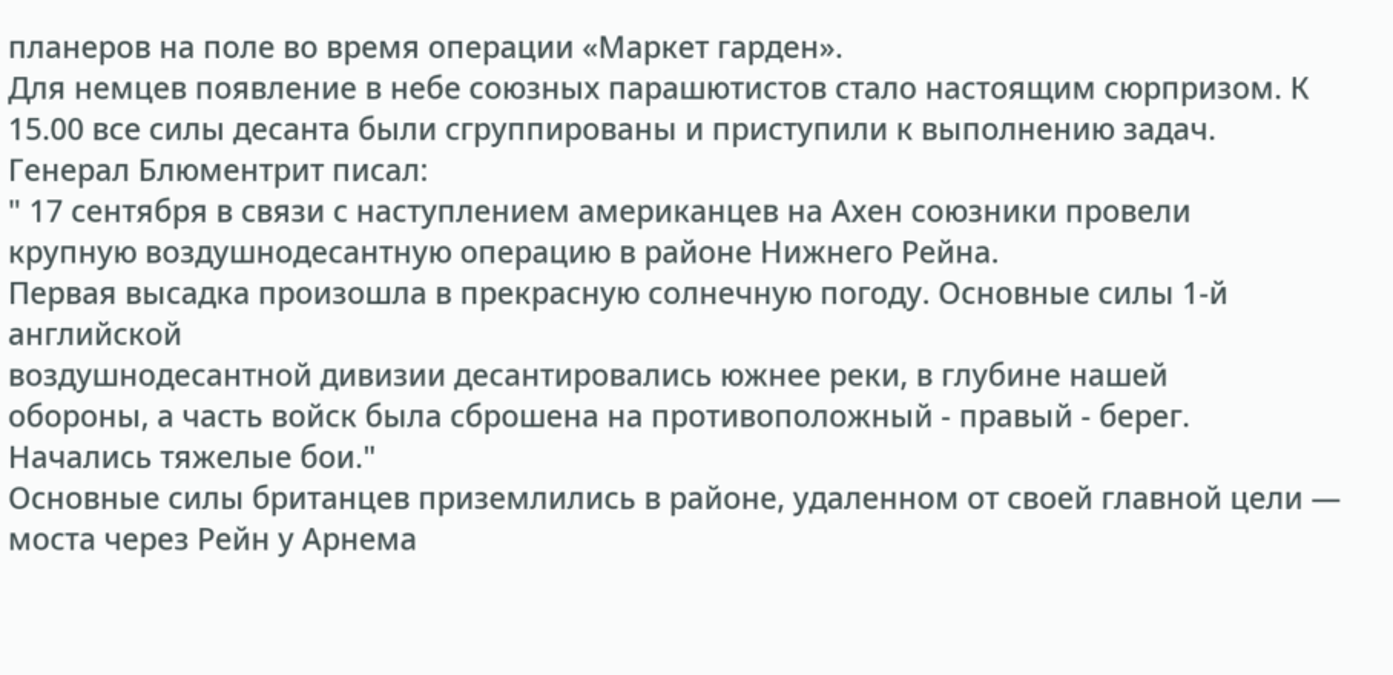планеров на поле во время операции «Маркет гарден».
Для немцев появление в небе союзных парашютистов стало настоящим сюрпризом. К 15.00 все силы десанта были сгруппированы и приступили к выполнению задач.
Генерал Блюментрит писал:
" 17 сентября в связи с наступлением американцев на Ахен союзники провели
крупную воздушнодесантную операцию в районе Нижнего Рейна.
Первая высадка произошла в прекрасную солнечную погоду. Основные силы 1-й английской
воздушнодесантной дивизии десантировались южнее реки, в глубине нашей
обороны, а часть войск была сброшена на противоположный - правый - берег.
Начались тяжелые бои."
Основные силы британцев приземлились в районе, удаленном от своей главной цели — моста через Рейн у Арнема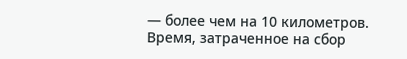— более чем на 10 километров. Время, затраченное на сбор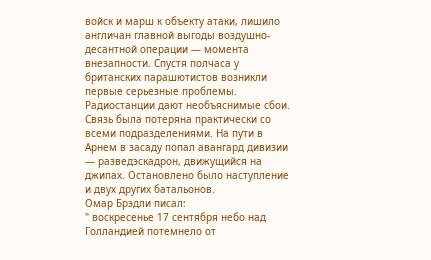войск и марш к объекту атаки, лишило англичан главной выгоды воздушно-десантной операции — момента внезапности. Спустя полчаса у британских парашютистов возникли первые серьезные проблемы.
Радиостанции дают необъяснимые сбои. Связь была потеряна практически со всеми подразделениями. На пути в Арнем в засаду попал авангард дивизии — разведэскадрон, движущийся на джипах. Остановлено было наступление и двух других батальонов.
Омар Брэдли писал:
" воскресенье 17 сентября небо над Голландией потемнело от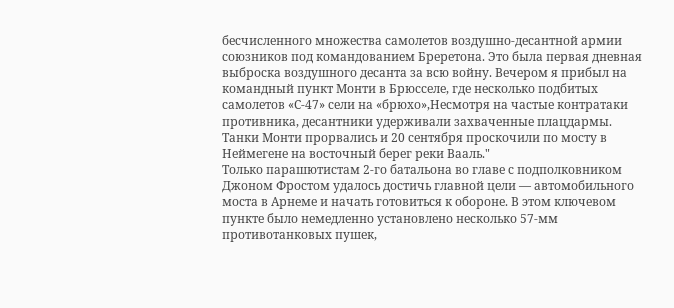бесчисленного множества самолетов воздушно-десантной армии союзников под командованием Бреретона. Это была первая дневная выброска воздушного десанта за всю войну. Вечером я прибыл на командный пункт Монти в Брюсселе, где несколько подбитых самолетов «С-47» сели на «брюхо»,Несмотря на частые контратаки противника, десантники удерживали захваченные плацдармы. Танки Монти прорвались и 20 сентября проскочили по мосту в Неймегене на восточный берег реки Вааль."
Только парашютистам 2-го батальона во главе с подполковником Джоном Фростом удалось достичь главной цели — автомобильного моста в Арнеме и начать готовиться к обороне. В этом ключевом пункте было немедленно установлено несколько 57-мм противотанковых пушек,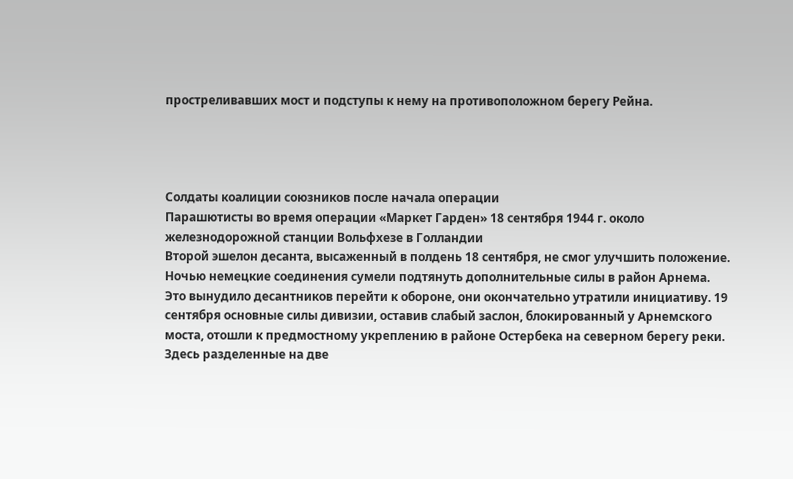простреливавших мост и подступы к нему на противоположном берегу Рейна.




Солдаты коалиции союзников после начала операции
Парашютисты во время операции «Маркет Гарден» 18 сентября 1944 г. около железнодорожной станции Вольфхезе в Голландии
Второй эшелон десанта, высаженный в полдень 18 сентября, не смог улучшить положение. Ночью немецкие соединения сумели подтянуть дополнительные силы в район Арнема.
Это вынудило десантников перейти к обороне, они окончательно утратили инициативу. 19 сентября основные силы дивизии, оставив слабый заслон, блокированный у Арнемского моста, отошли к предмостному укреплению в районе Остербека на северном берегу реки.
Здесь разделенные на две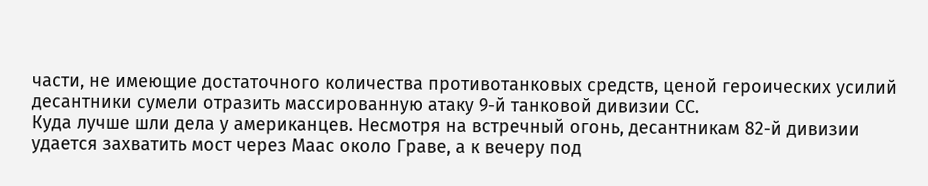части, не имеющие достаточного количества противотанковых средств, ценой героических усилий десантники сумели отразить массированную атаку 9-й танковой дивизии СС.
Куда лучше шли дела у американцев. Несмотря на встречный огонь, десантникам 82-й дивизии удается захватить мост через Маас около Граве, а к вечеру под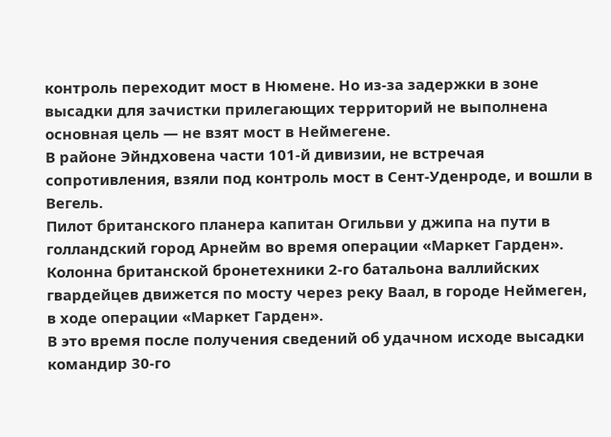контроль переходит мост в Нюмене. Но из-за задержки в зоне высадки для зачистки прилегающих территорий не выполнена основная цель — не взят мост в Неймегене.
В районе Эйндховена части 101-й дивизии, не встречая сопротивления, взяли под контроль мост в Сент-Уденроде, и вошли в Вегель.
Пилот британского планера капитан Огильви у джипа на пути в голландский город Арнейм во время операции «Маркет Гарден».
Колонна британской бронетехники 2-го батальона валлийских гвардейцев движется по мосту через реку Ваал, в городе Неймеген, в ходе операции «Маркет Гарден».
В это время после получения сведений об удачном исходе высадки командир 30-го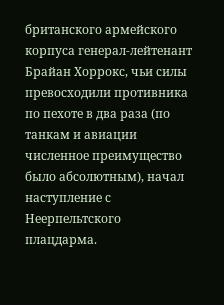британского армейского корпуса генерал-лейтенант Брайан Хоррокс, чьи силы превосходили противника по пехоте в два раза (по танкам и авиации численное преимущество было абсолютным), начал наступление с Неерпельтского плацдарма.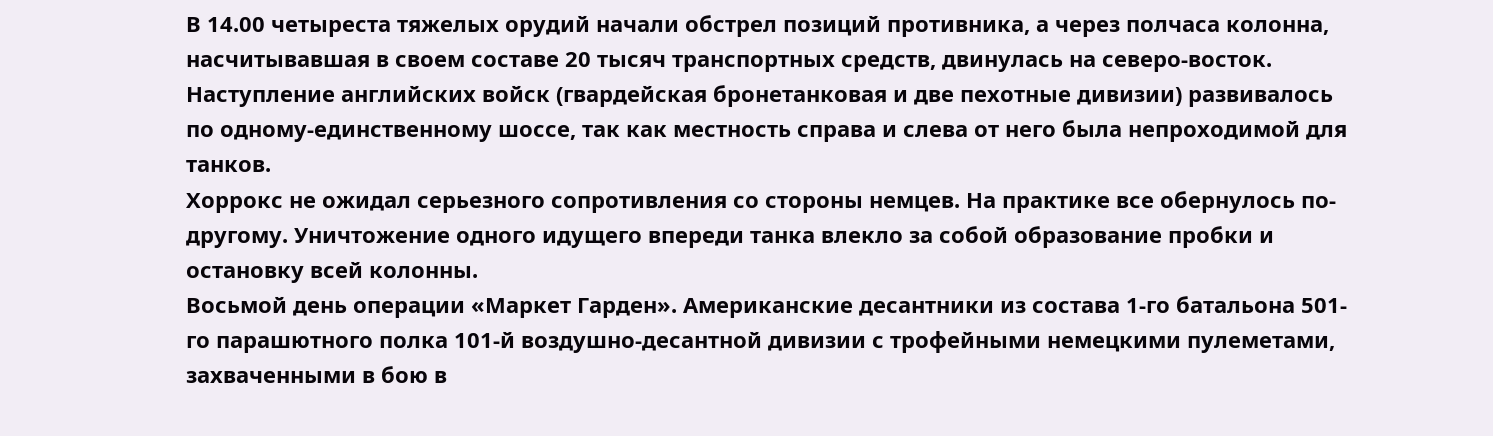В 14.00 четыреста тяжелых орудий начали обстрел позиций противника, а через полчаса колонна, насчитывавшая в своем составе 20 тысяч транспортных средств, двинулась на северо-восток. Наступление английских войск (гвардейская бронетанковая и две пехотные дивизии) развивалось по одному-единственному шоссе, так как местность справа и слева от него была непроходимой для танков.
Хоррокс не ожидал серьезного сопротивления со стороны немцев. На практике все обернулось по-другому. Уничтожение одного идущего впереди танка влекло за собой образование пробки и остановку всей колонны.
Восьмой день операции «Маркет Гарден». Американские десантники из состава 1-го батальона 501-го парашютного полка 101-й воздушно-десантной дивизии с трофейными немецкими пулеметами, захваченными в бою в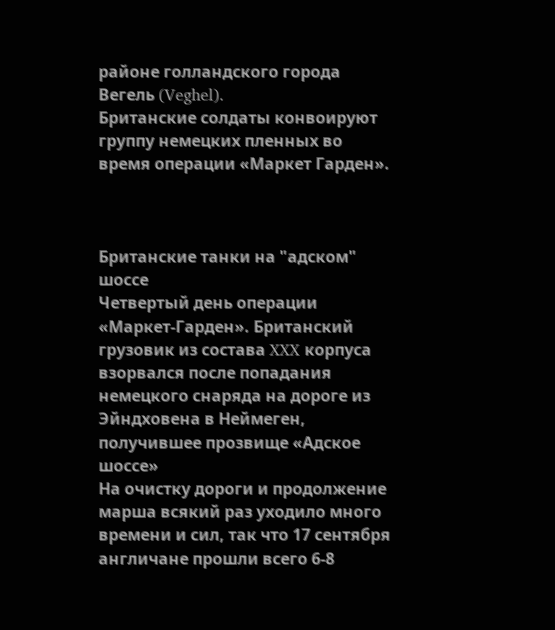районе голландского города Вегель (Veghel).
Британские солдаты конвоируют группу немецких пленных во время операции «Маркет Гарден».



Британские танки на "адском" шоссе
Четвертый день операции «Маркет-Гарден». Британский грузовик из состава XXX корпуса взорвался после попадания немецкого снаряда на дороге из Эйндховена в Неймеген, получившее прозвище «Адское шоссе»
На очистку дороги и продолжение марша всякий раз уходило много времени и сил, так что 17 сентября англичане прошли всего 6-8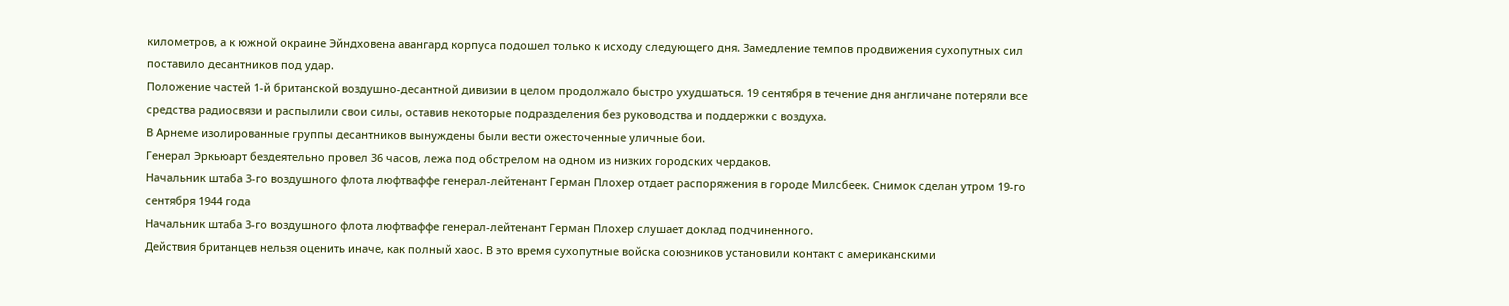километров, а к южной окраине Эйндховена авангард корпуса подошел только к исходу следующего дня. Замедление темпов продвижения сухопутных сил поставило десантников под удар.
Положение частей 1-й британской воздушно-десантной дивизии в целом продолжало быстро ухудшаться. 19 сентября в течение дня англичане потеряли все средства радиосвязи и распылили свои силы, оставив некоторые подразделения без руководства и поддержки с воздуха.
В Арнеме изолированные группы десантников вынуждены были вести ожесточенные уличные бои.
Генерал Эркьюарт бездеятельно провел 36 часов, лежа под обстрелом на одном из низких городских чердаков.
Начальник штаба 3-го воздушного флота люфтваффе генерал-лейтенант Герман Плохер отдает распоряжения в городе Милсбеек. Снимок сделан утром 19-го сентября 1944 года
Начальник штаба 3-го воздушного флота люфтваффе генерал-лейтенант Герман Плохер слушает доклад подчиненного.
Действия британцев нельзя оценить иначе, как полный хаос. В это время сухопутные войска союзников установили контакт с американскими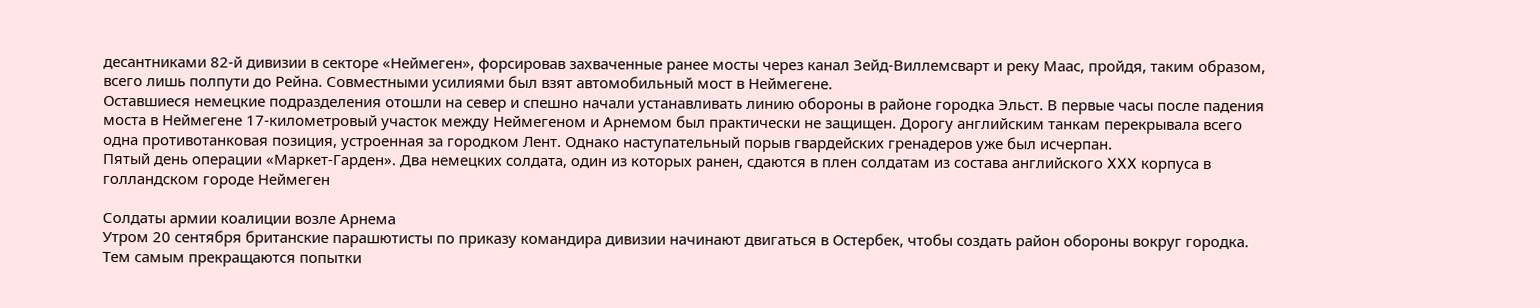десантниками 82-й дивизии в секторе «Неймеген», форсировав захваченные ранее мосты через канал Зейд-Виллемсварт и реку Маас, пройдя, таким образом, всего лишь полпути до Рейна. Совместными усилиями был взят автомобильный мост в Неймегене.
Оставшиеся немецкие подразделения отошли на север и спешно начали устанавливать линию обороны в районе городка Эльст. В первые часы после падения моста в Неймегене 17-километровый участок между Неймегеном и Арнемом был практически не защищен. Дорогу английским танкам перекрывала всего одна противотанковая позиция, устроенная за городком Лент. Однако наступательный порыв гвардейских гренадеров уже был исчерпан.
Пятый день операции «Маркет-Гарден». Два немецких солдата, один из которых ранен, сдаются в плен солдатам из состава английского XXX корпуса в голландском городе Неймеген

Солдаты армии коалиции возле Арнема
Утром 20 сентября британские парашютисты по приказу командира дивизии начинают двигаться в Остербек, чтобы создать район обороны вокруг городка. Тем самым прекращаются попытки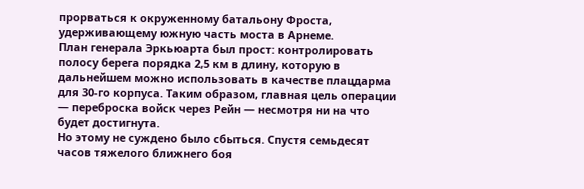прорваться к окруженному батальону Фроста, удерживающему южную часть моста в Арнеме.
План генерала Эркьюарта был прост: контролировать полосу берега порядка 2,5 км в длину, которую в дальнейшем можно использовать в качестве плацдарма для 30-го корпуса. Таким образом, главная цель операции — переброска войск через Рейн — несмотря ни на что будет достигнута.
Но этому не суждено было сбыться. Спустя семьдесят часов тяжелого ближнего боя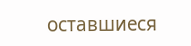оставшиеся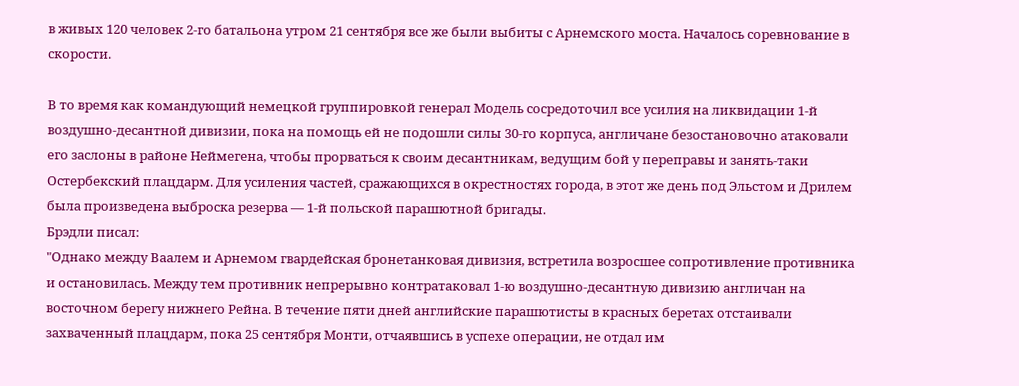в живых 120 человек 2-го батальона утром 21 сентября все же были выбиты с Арнемского моста. Началось соревнование в скорости.

В то время как командующий немецкой группировкой генерал Модель сосредоточил все усилия на ликвидации 1-й воздушно-десантной дивизии, пока на помощь ей не подошли силы 30-го корпуса, англичане безостановочно атаковали его заслоны в районе Неймегена, чтобы прорваться к своим десантникам, ведущим бой у переправы и занять-таки Остербекский плацдарм. Для усиления частей, сражающихся в окрестностях города, в этот же день под Эльстом и Дрилем была произведена выброска резерва — 1-й польской парашютной бригады.
Брэдли писал:
"Однако между Ваалем и Арнемом гвардейская бронетанковая дивизия, встретила возросшее сопротивление противника и остановилась. Между тем противник непрерывно контратаковал 1-ю воздушно-десантную дивизию англичан на восточном берегу нижнего Рейна. В течение пяти дней английские парашютисты в красных беретах отстаивали захваченный плацдарм, пока 25 сентября Монти, отчаявшись в успехе операции, не отдал им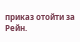приказ отойти за Рейн.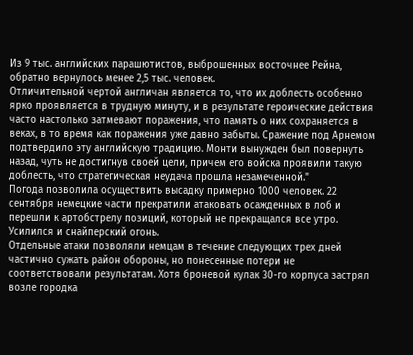Из 9 тыс. английских парашютистов, выброшенных восточнее Рейна, обратно вернулось менее 2,5 тыс. человек.
Отличительной чертой англичан является то, что их доблесть особенно ярко проявляется в трудную минуту, и в результате героические действия часто настолько затмевают поражения, что память о них сохраняется в веках, в то время как поражения уже давно забыты. Сражение под Арнемом подтвердило эту английскую традицию. Монти вынужден был повернуть назад, чуть не достигнув своей цели, причем его войска проявили такую доблесть, что стратегическая неудача прошла незамеченной."
Погода позволила осуществить высадку примерно 1000 человек. 22 сентября немецкие части прекратили атаковать осажденных в лоб и перешли к артобстрелу позиций, который не прекращался все утро. Усилился и снайперский огонь.
Отдельные атаки позволяли немцам в течение следующих трех дней частично сужать район обороны, но понесенные потери не соответствовали результатам. Хотя броневой кулак 30-го корпуса застрял возле городка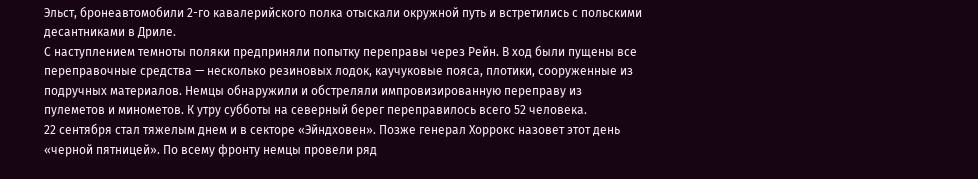Эльст, бронеавтомобили 2-го кавалерийского полка отыскали окружной путь и встретились с польскими десантниками в Дриле.
С наступлением темноты поляки предприняли попытку переправы через Рейн. В ход были пущены все переправочные средства — несколько резиновых лодок, каучуковые пояса, плотики, сооруженные из подручных материалов. Немцы обнаружили и обстреляли импровизированную переправу из пулеметов и минометов. К утру субботы на северный берег переправилось всего 52 человека.
22 сентября стал тяжелым днем и в секторе «Эйндховен». Позже генерал Хоррокс назовет этот день «черной пятницей». По всему фронту немцы провели ряд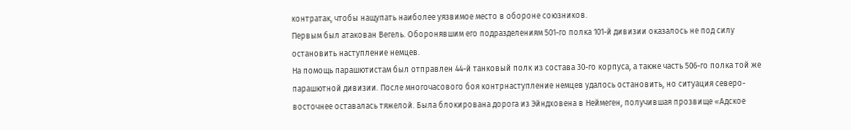контратак, чтобы нащупать наиболее уязвимое место в обороне союзников.
Первым был атакован Вегель. Оборонявшим его подразделениям 501-го полка 101-й дивизии оказалось не под силу остановить наступление немцев.
На помощь парашютистам был отправлен 44-й танковый полк из состава 30-го корпуса, а также часть 506-го полка той же парашютной дивизии. После многочасового боя контрнаступление немцев удалось остановить, но ситуация северо-восточнее оставалась тяжелой. Была блокирована дорога из Эйндховена в Неймеген, получившая прозвище «Адское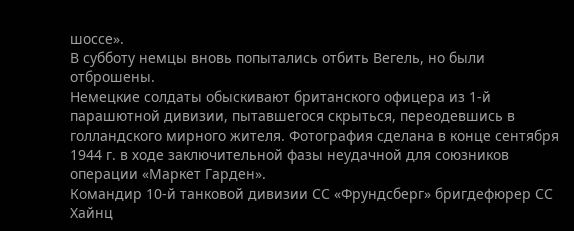шоссе».
В субботу немцы вновь попытались отбить Вегель, но были отброшены.
Немецкие солдаты обыскивают британского офицера из 1-й парашютной дивизии, пытавшегося скрыться, переодевшись в голландского мирного жителя. Фотография сделана в конце сентября 1944 г. в ходе заключительной фазы неудачной для союзников операции «Маркет Гарден».
Командир 10-й танковой дивизии СС «Фрундсберг» бригдефюрер СС Хайнц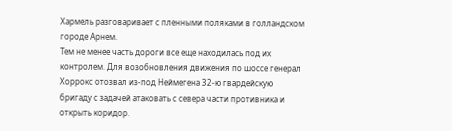Хармель разговаривает с пленными поляками в голландском городе Арнем.
Тем не менее часть дороги все еще находилась под их контролем. Для возобновления движения по шоссе генерал Хоррокс отозвал из-под Неймегена 32-ю гвардейскую бригаду с задачей атаковать с севера части противника и открыть коридор.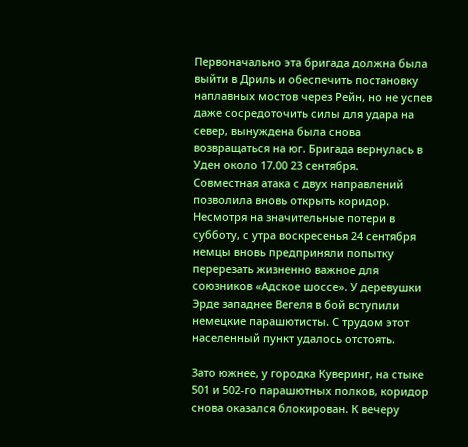Первоначально эта бригада должна была выйти в Дриль и обеспечить постановку наплавных мостов через Рейн, но не успев даже сосредоточить силы для удара на север, вынуждена была снова возвращаться на юг. Бригада вернулась в Уден около 17.00 23 сентября.
Совместная атака с двух направлений позволила вновь открыть коридор. Несмотря на значительные потери в субботу, с утра воскресенья 24 сентября немцы вновь предприняли попытку перерезать жизненно важное для союзников «Адское шоссе». У деревушки Эрде западнее Вегеля в бой вступили немецкие парашютисты. С трудом этот населенный пункт удалось отстоять.

Зато южнее, у городка Куверинг, на стыке 501 и 502-го парашютных полков, коридор снова оказался блокирован. К вечеру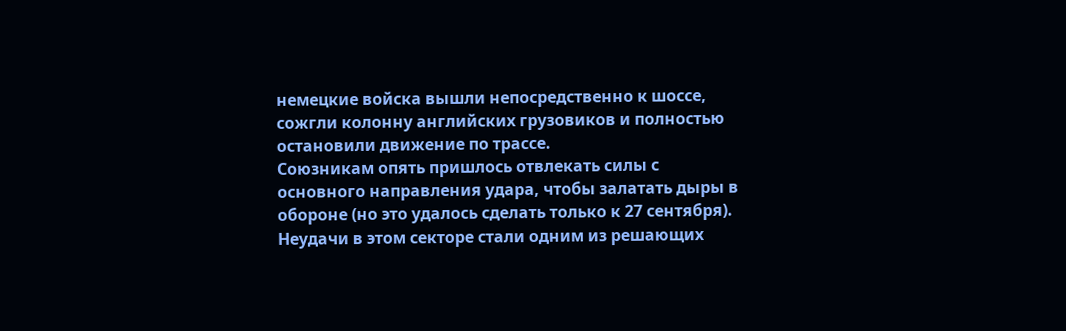немецкие войска вышли непосредственно к шоссе, сожгли колонну английских грузовиков и полностью остановили движение по трассе.
Союзникам опять пришлось отвлекать силы с основного направления удара, чтобы залатать дыры в обороне (но это удалось сделать только к 27 сентября). Неудачи в этом секторе стали одним из решающих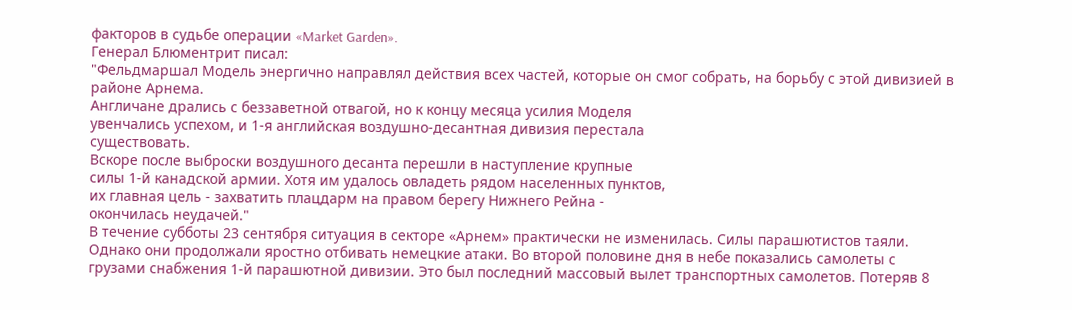факторов в судьбе операции «Market Garden».
Генерал Блюментрит писал:
"Фельдмаршал Модель энергично направлял действия всех частей, которые он смог собрать, на борьбу с этой дивизией в районе Арнема.
Англичане дрались с беззаветной отвагой, но к концу месяца усилия Моделя
увенчались успехом, и 1-я английская воздушно-десантная дивизия перестала
существовать.
Вскоре после выброски воздушного десанта перешли в наступление крупные
силы 1-й канадской армии. Хотя им удалось овладеть рядом населенных пунктов,
их главная цель - захватить плацдарм на правом берегу Нижнего Рейна -
окончилась неудачей."
В течение субботы 23 сентября ситуация в секторе «Арнем» практически не изменилась. Силы парашютистов таяли.
Однако они продолжали яростно отбивать немецкие атаки. Во второй половине дня в небе показались самолеты с грузами снабжения 1-й парашютной дивизии. Это был последний массовый вылет транспортных самолетов. Потеряв 8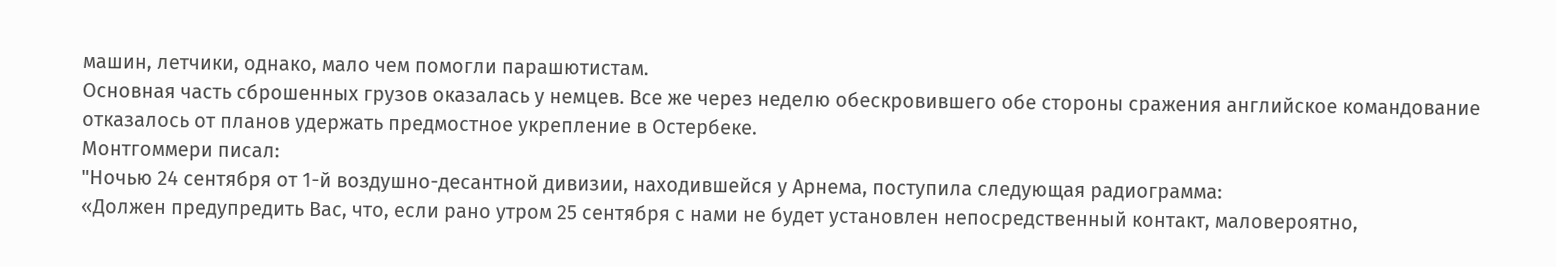машин, летчики, однако, мало чем помогли парашютистам.
Основная часть сброшенных грузов оказалась у немцев. Все же через неделю обескровившего обе стороны сражения английское командование отказалось от планов удержать предмостное укрепление в Остербеке.
Монтгоммери писал:
"Ночью 24 сентября от 1-й воздушно-десантной дивизии, находившейся у Арнема, поступила следующая радиограмма:
«Должен предупредить Вас, что, если рано утром 25 сентября с нами не будет установлен непосредственный контакт, маловероятно,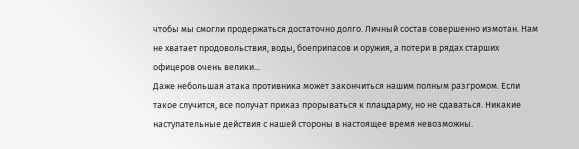чтобы мы смогли продержаться достаточно долго. Личный состав совершенно измотан. Нам не хватает продовольствия, воды, боеприпасов и оружия, а потери в рядах старших офицеров очень велики...
Даже небольшая атака противника может закончиться нашим полным разгромом. Если такое случится, все получат приказ прорываться к плацдарму, но не сдаваться. Никакие наступательные действия с нашей стороны в настоящее время невозможны.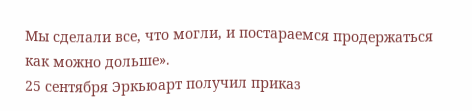Мы сделали все, что могли, и постараемся продержаться как можно дольше».
25 сентября Эркьюарт получил приказ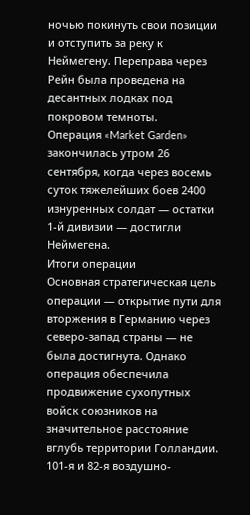ночью покинуть свои позиции и отступить за реку к Неймегену. Переправа через Рейн была проведена на десантных лодках под покровом темноты.
Операция «Market Garden» закончилась утром 26 сентября, когда через восемь суток тяжелейших боев 2400 изнуренных солдат — остатки 1-й дивизии — достигли Неймегена.
Итоги операции
Основная стратегическая цель операции — открытие пути для вторжения в Германию через северо-запад страны — не была достигнута. Однако операция обеспечила продвижение сухопутных войск союзников на значительное расстояние вглубь территории Голландии. 101-я и 82-я воздушно-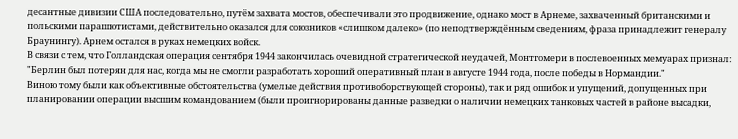десантные дивизии США последовательно, путём захвата мостов, обеспечивали это продвижение, однако мост в Арнеме, захваченный британскими и польскими парашютистами, действительно оказался для союзников «слишком далеко» (по неподтверждённым сведениям, фраза принадлежит генералу Браунингу). Арнем остался в руках немецких войск.
В связи с тем, что Голландская операция сентября 1944 закончилась очевидной стратегической неудачей, Монтгомери в послевоенных мемуарах признал:
"Берлин был потерян для нас, когда мы не смогли разработать хороший оперативный план в августе 1944 года, после победы в Нормандии."
Виною тому были как объективные обстоятельства (умелые действия противоборствующей стороны), так и ряд ошибок и упущений, допущенных при планировании операции высшим командованием (были проигнорированы данные разведки о наличии немецких танковых частей в районе высадки,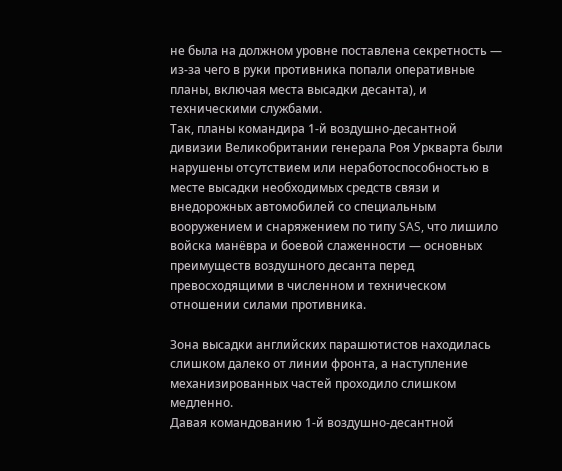не была на должном уровне поставлена секретность — из-за чего в руки противника попали оперативные планы, включая места высадки десанта), и техническими службами.
Так, планы командира 1-й воздушно-десантной дивизии Великобритании генерала Роя Уркварта были нарушены отсутствием или неработоспособностью в месте высадки необходимых средств связи и внедорожных автомобилей со специальным вооружением и снаряжением по типу SAS, что лишило войска манёвра и боевой слаженности — основных преимуществ воздушного десанта перед превосходящими в численном и техническом отношении силами противника.

Зона высадки английских парашютистов находилась слишком далеко от линии фронта, а наступление механизированных частей проходило слишком медленно.
Давая командованию 1-й воздушно-десантной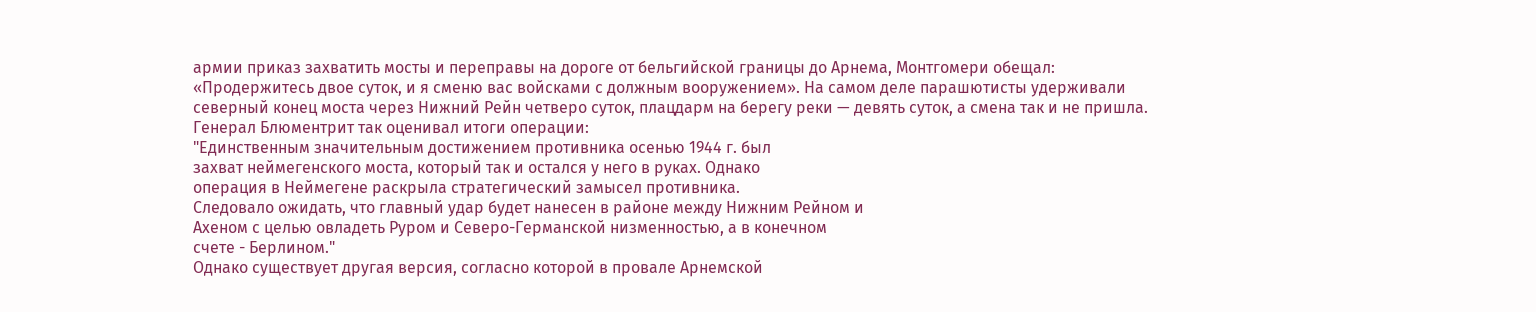армии приказ захватить мосты и переправы на дороге от бельгийской границы до Арнема, Монтгомери обещал: «Продержитесь двое суток, и я сменю вас войсками с должным вооружением». На самом деле парашютисты удерживали северный конец моста через Нижний Рейн четверо суток, плацдарм на берегу реки — девять суток, а смена так и не пришла.
Генерал Блюментрит так оценивал итоги операции:
"Единственным значительным достижением противника осенью 1944 г. был
захват неймегенского моста, который так и остался у него в руках. Однако
операция в Неймегене раскрыла стратегический замысел противника.
Следовало ожидать, что главный удар будет нанесен в районе между Нижним Рейном и
Ахеном с целью овладеть Руром и Северо-Германской низменностью, а в конечном
счете - Берлином."
Однако существует другая версия, согласно которой в провале Арнемской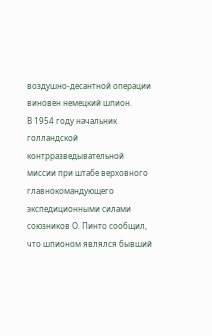воздушно-десантной операции виновен немецкий шпион.
В 1954 году начальник голландской контрразведывательной миссии при штабе верховного главнокомандующего экспедиционными силами союзников О. Пинто сообщил, что шпионом являлся бывший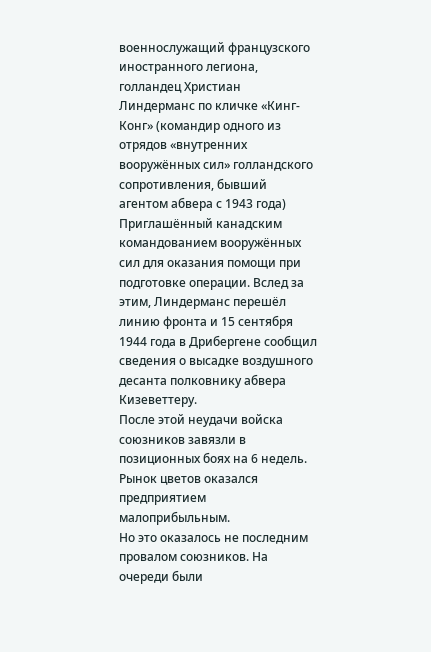военнослужащий французского иностранного легиона, голландец Христиан Линдерманс по кличке «Кинг-Конг» (командир одного из отрядов «внутренних вооружённых сил» голландского сопротивления, бывший агентом абвера с 1943 года)
Приглашённый канадским командованием вооружённых сил для оказания помощи при подготовке операции. Вслед за этим, Линдерманс перешёл линию фронта и 15 сентября 1944 года в Дрибергене сообщил сведения о высадке воздушного десанта полковнику абвера Кизеветтеру.
После этой неудачи войска союзников завязли в позиционных боях на 6 недель. Рынок цветов оказался предприятием малоприбыльным.
Но это оказалось не последним провалом союзников. На очереди были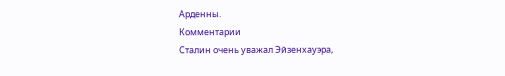Арденны.
Комментарии
Сталин очень уважал Эйзенхауэра,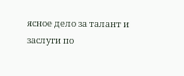ясное дело за талант и заслуги по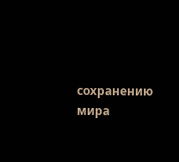сохранению мира